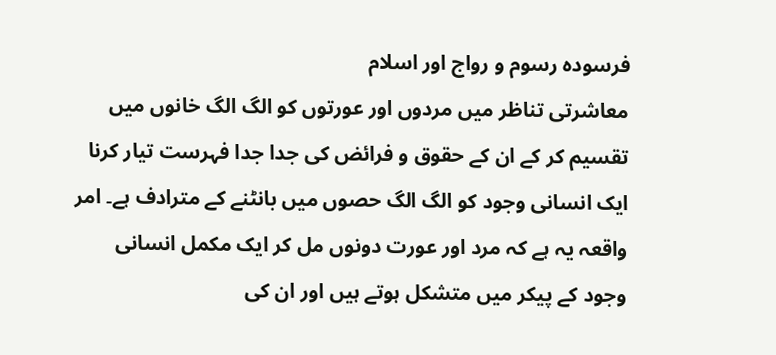فرسودہ رسوم و رواج اور اسلام
معاشرتی تناظر میں مردوں اور عورتوں کو الگ الگ خانوں میں تقسیم کر کے ان کے حقوق و فرائض کی جدا جدا فہرست تیار کرنا ایک انسانی وجود کو الگ الگ حصوں میں بانٹنے کے مترادف ہے۔ امر واقعہ یہ ہے کہ مرد اور عورت دونوں مل کر ایک مکمل انسانی وجود کے پیکر میں متشکل ہوتے ہیں اور ان کی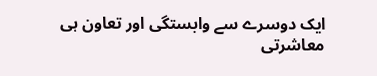ایک دوسرے سے وابستگی اور تعاون ہی معاشرتی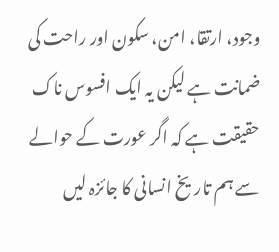وجود، ارتقا، امن، سکون اور راحت کی ضمانت ہے لیکن یہ ایک افسوس ناک حقیقت ہے کہ اگر عورت کے حوالے سے ہم تاریخ انسانی کا جائزہ لیں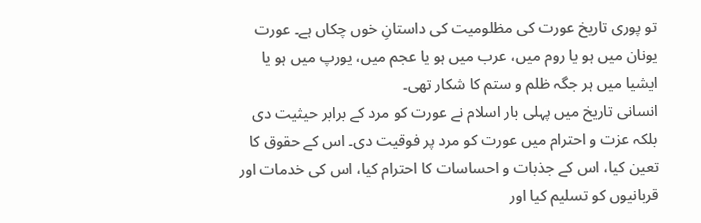تو پوری تاریخ عورت کی مظلومیت کی داستانِ خوں چکاں ہے۔ عورت یونان میں ہو یا روم میں، عرب میں ہو یا عجم میں، یورپ میں ہو یا ایشیا میں ہر جگہ ظلم و ستم کا شکار تھی۔
انسانی تاریخ میں پہلی بار اسلام نے عورت کو مرد کے برابر حیثیت دی بلکہ عزت و احترام میں عورت کو مرد پر فوقیت دی۔ اس کے حقوق کا تعین کیا، اس کے جذبات و احساسات کا احترام کیا، اس کی خدمات اور قربانیوں کو تسلیم کیا اور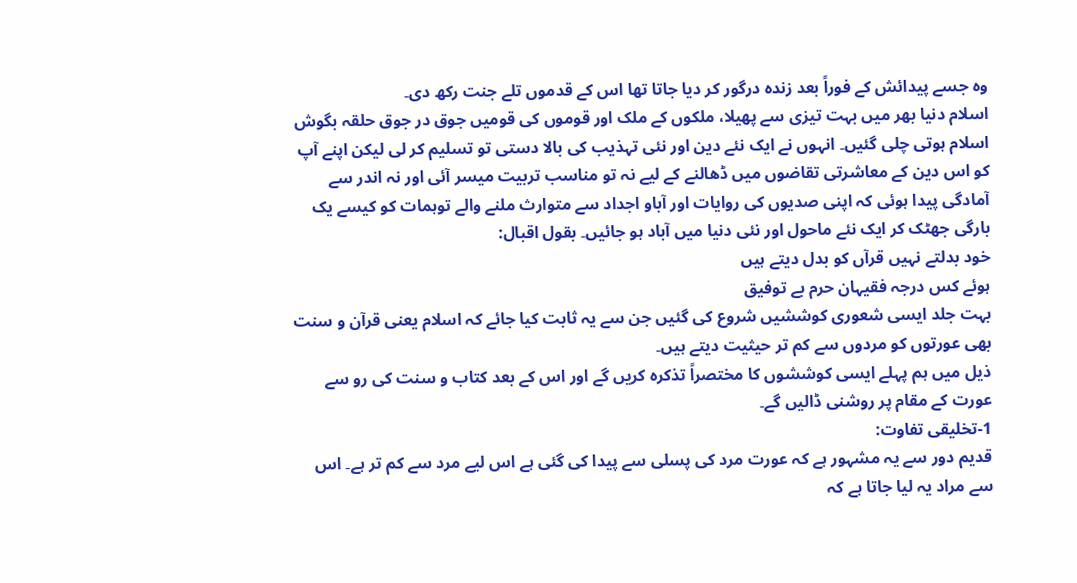وہ جسے پیدائش کے فوراً بعد زندہ درگور کر دیا جاتا تھا اس کے قدموں تلے جنت رکھ دی۔
اسلام دنیا بھر میں بہت تیزی سے پھیلا، ملکوں کے ملک اور قوموں کی قومیں جوق در جوق حلقہ بگوش اسلام ہوتی چلی گئیں۔ انہوں نے ایک نئے دین اور نئی تہذیب کی بالا دستی تو تسلیم کر لی لیکن اپنے آپ کو اس دین کے معاشرتی تقاضوں میں ڈھالنے کے لیے نہ تو مناسب تربیت میسر آئی اور نہ اندر سے آمادگی پیدا ہوئی کہ اپنی صدیوں کی روایات اور آباو اجداد سے متوارث ملنے والے توہمات کو کیسے یک بارگی جھٹک کر ایک نئے ماحول اور نئی دنیا میں آباد ہو جائیں۔ بقول اقبال:
خود بدلتے نہیں قرآں کو بدل دیتے ہیں
ہوئے کس درجہ فقیہان حرم بے توفیق
بہت جلد ایسی شعوری کوششیں شروع کی گئیں جن سے یہ ثابت کیا جائے کہ اسلام یعنی قرآن و سنت بھی عورتوں کو مردوں سے کم تر حیثیت دیتے ہیں۔
ذیل میں ہم پہلے ایسی کوششوں کا مختصراً تذکرہ کریں گے اور اس کے بعد کتاب و سنت کی رو سے عورت کے مقام پر روشنی ڈالیں گے۔
1-تخلیقی تفاوت:
قدیم دور سے یہ مشہور ہے کہ عورت مرد کی پسلی سے پیدا کی گئی ہے اس لیے مرد سے کم تر ہے۔ اس سے مراد یہ لیا جاتا ہے کہ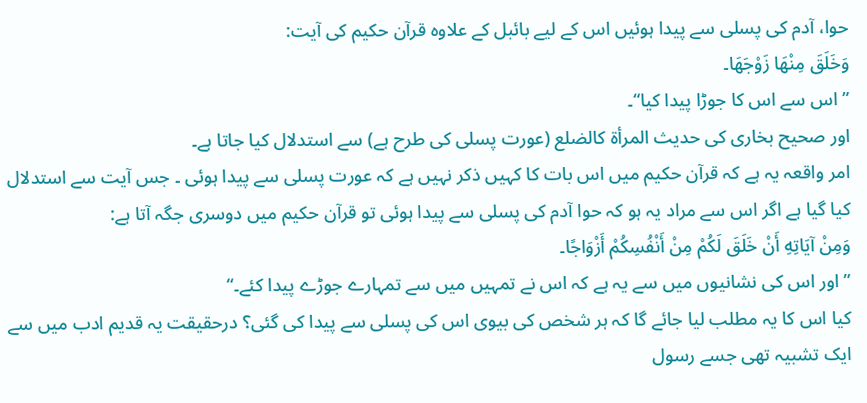حوا، آدم کی پسلی سے پیدا ہوئیں اس کے لیے بائبل کے علاوہ قرآن حکیم کی آیت:
وَخَلَقَ مِنْهَا زَوْجَهَا۔
” اس سے اس کا جوڑا پیدا کیا“۔
اور صحیح بخاری کی حدیث المرأة كالضلع (عورت پسلی کی طرح ہے) سے استدلال کیا جاتا ہے۔
امر واقعہ یہ ہے کہ قرآن حکیم میں اس بات کا کہیں ذکر نہیں ہے کہ عورت پسلی سے پیدا ہوئی ۔ جس آیت سے استدلال کیا گیا ہے اگر اس سے مراد یہ ہو کہ حوا آدم کی پسلی سے پیدا ہوئی تو قرآن حکیم میں دوسری جگہ آتا ہے:
وَمِنْ آيَاتِهِ أَنْ خَلَقَ لَكُمْ مِنْ أَنْفُسِكُمْ أَزْوَاجًا۔
”اور اس کی نشانیوں میں سے یہ ہے کہ اس نے تمہیں میں سے تمہارے جوڑے پیدا کئے۔“
کیا اس کا یہ مطلب لیا جائے گا کہ ہر شخص کی بیوی اس کی پسلی سے پیدا کی گئی؟ درحقیقت یہ قدیم ادب میں سے ایک تشبیہ تھی جسے رسول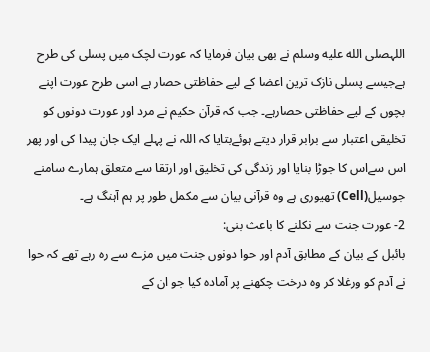اللہصلى الله عليه وسلم نے بھی بیان فرمایا کہ عورت لچک میں پسلی کی طرح ہےجیسے پسلی نازک ترین اعضا کے لیے حفاظتی حصار ہے اسی طرح عورت اپنے بچوں کے لیے حفاظتی حصارہے۔ جب کہ قرآن حکیم نے مرد اور عورت دونوں کو تخلیقی اعتبار سے برابر قرار دیتے ہوئےبتایا کہ اللہ نے پہلے ایک جان پیدا کی اور پھر اس سےاس کا جوڑا بنایا اور زندگی کی تخلیق اور ارتقا سے متعلق ہمارے سامنے جوسیل(Cell) تھیوری ہے وہ قرآنی بیان سے مکمل طور پر ہم آہنگ ہے۔
2- عورت جنت سے نکلنے کا باعث بنی:
بائبل کے بیان کے مطابق آدم اور حوا دونوں جنت میں مزے سے رہ رہے تھے کہ حوا نے آدم کو ورغلا کر وہ درخت چکھنے پر آمادہ کیا جو ان کے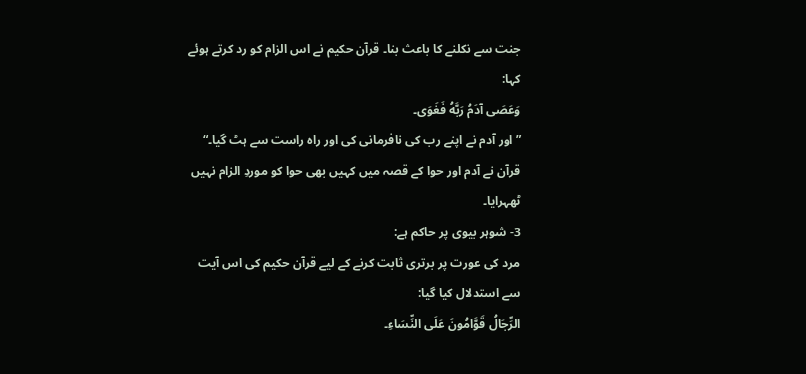جنت سے نکلنے کا باعث بنا۔ قرآن حکیم نے اس الزام کو رد کرتے ہوئے کہا:
وَعَصَى آدَمُ رَبَّهُ فَغَوَى۔
”اور آدم نے اپنے رب کی نافرمانی کی اور راہ راست سے ہٹ گیا۔“
قرآن نے آدم اور حوا کے قصہ میں کہیں بھی حوا کو موردِ الزام نہیں ٹھہرایا۔
3- شوہر بیوی پر حاکم ہے:
مرد کی عورت پر برتری ثابت کرنے کے لیے قرآن حکیم کی اس آیت سے استدلال کیا گیا:
الرِّجَالُ قَوَّامُونَ عَلَى النِّسَاءِ۔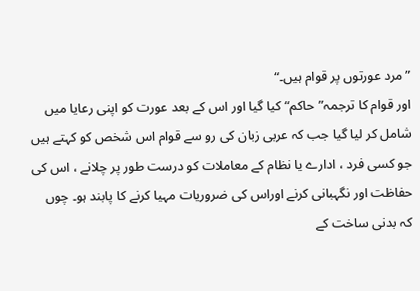”مرد عورتوں پر قوام ہیں۔“
اور قوام کا ترجمہ”حاکم“کیا گیا اور اس کے بعد عورت کو اپنی رعایا میں شامل کر لیا گیا جب کہ عربی زبان کی رو سے قوام اس شخص کو کہتے ہیں جو کسی فرد ، ادارے یا نظام کے معاملات کو درست طور پر چلانے ، اس کی حفاظت اور نگہبانی کرنے اوراس کی ضروریات مہیا کرنے کا پابند ہو۔ چوں کہ بدنی ساخت کے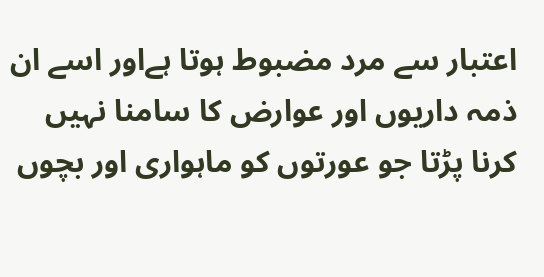اعتبار سے مرد مضبوط ہوتا ہےاور اسے ان ذمہ داریوں اور عوارض کا سامنا نہیں کرنا پڑتا جو عورتوں کو ماہواری اور بچوں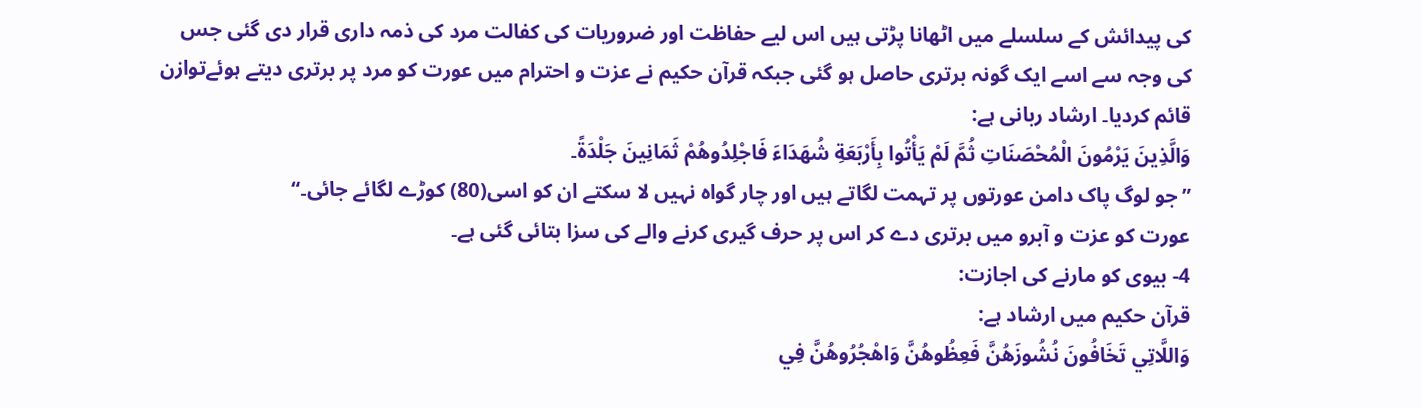کی پیدائش کے سلسلے میں اٹھانا پڑتی ہیں اس لیے حفاظت اور ضروریات کی کفالت مرد کی ذمہ داری قرار دی گئی جس کی وجہ سے اسے ایک گونہ برتری حاصل ہو گئی جبکہ قرآن حکیم نے عزت و احترام میں عورت کو مرد پر برتری دیتے ہوئےتوازن قائم کردیا۔ ارشاد ربانی ہے:
وَالَّذِينَ يَرْمُونَ الْمُحْصَنَاتِ ثُمَّ لَمْ يَأْتُوا بِأَرْبَعَةِ شُهَدَاءَ فَاجْلِدُوهُمْ ثَمَانِينَ جَلْدَةً۔
”جو لوگ پاک دامن عورتوں پر تہمت لگاتے ہیں اور چار گواہ نہیں لا سکتے ان کو اسی(80) کوڑے لگائے جائی۔“
عورت کو عزت و آبرو میں برتری دے کر اس پر حرف گیری کرنے والے کی سزا بتائی گئی ہے۔
4- بیوی کو مارنے کی اجازت:
قرآن حکیم میں ارشاد ہے:
وَاللَّاتِي تَخَافُونَ نُشُوزَهُنَّ فَعِظُوهُنَّ وَاهْجُرُوهُنَّ فِي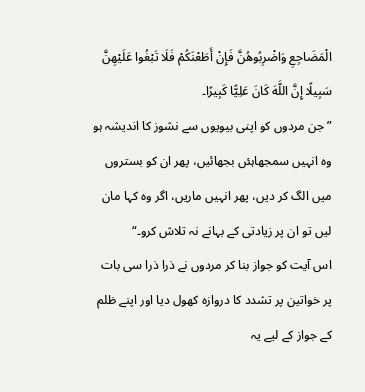الْمَضَاجِعِ وَاضْرِبُوهُنَّ فَإِنْ أَطَعْنَكُمْ فَلَا تَبْغُوا عَلَيْهِنَّ سَبِيلًا إِنَّ اللَّهَ كَانَ عَلِيًّا كَبِيرًا۔
”جن مردوں کو اپنی بیویوں سے نشوز کا اندیشہ ہو وہ انہیں سمجھاہئں بجھائیں، پھر ان کو بستروں میں الگ کر دیں، پھر انہیں ماریں، اگر وہ کہا مان لیں تو ان پر زیادتی کے بہانے نہ تلاش کرو۔“
اس آیت کو جواز بنا کر مردوں نے ذرا ذرا سی بات پر خواتین پر تشدد کا دروازہ کھول دیا اور اپنے ظلم کے جواز کے لیے یہ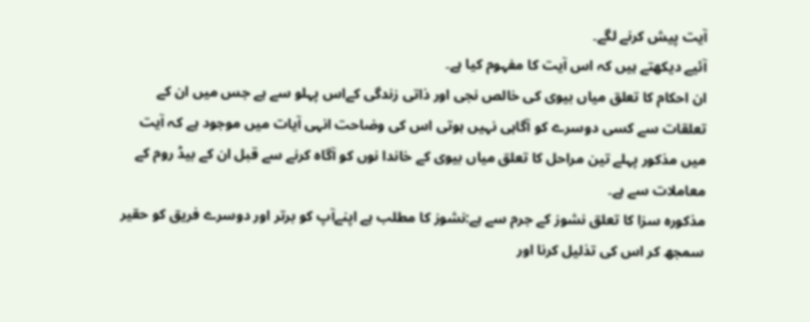آیت پیش کرنے لگے۔
آئیے دیکھتے ہیں کہ اس آیت کا مفہوم کیا ہے۔
ان احکام کا تعلق میاں بیوی کی خالص نجی اور ذاتی زندگی کےاس پہلو سے ہے جس میں ان کے تعلقات سے کسی دوسرے کو آگاہی نہیں ہوتی اس کی وضاحت انہی آیات میں موجود ہے کہ آیت میں مذکور پہلے تین مراحل کا تعلق میاں بیوی کے خاندا نوں کو آگاہ کرنے سے قبل ان کے بیڈ روم کے معاملات سے ہے۔
مذکورہ سزا کا تعلق نشوز کے جرم سے ہے:نشوز کا مطلب ہے اپنےآپ کو برتر اور دوسرے فریق کو حقیر سمجھ کر اس کی تذلیل کرنا اور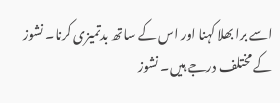اسے برا بھلا کہنا اور اس کے ساتھ بدتمیزی کرنا۔ نشوز کے مختلف درجے ہیں۔ نشوز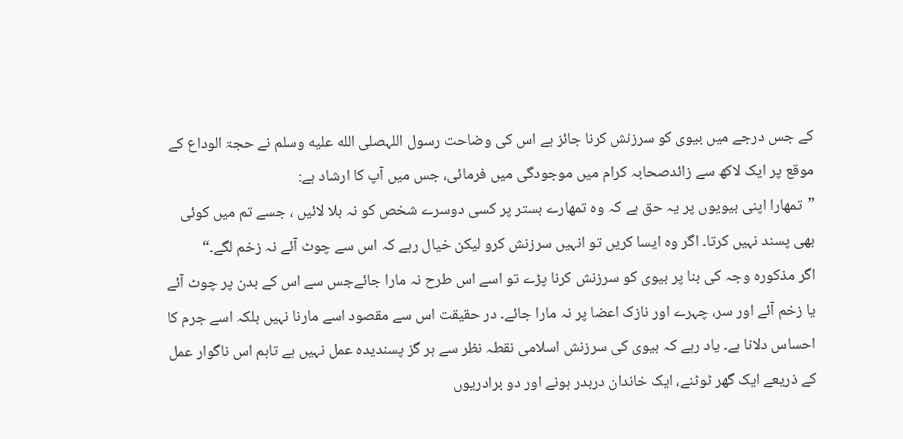کے جس درجے میں بیوی کو سرزنش کرنا جائز ہے اس کی وضاحت رسول اللہصلى الله عليه وسلم نے حجۃ الوداع کے موقع پر ایک لاکھ سے زائدصحابہ کرام میں موجودگی میں فرمائی، جس میں آپ کا ارشاد ہے:
”تمھارا اپنی بیویوں پر یہ حق ہے کہ وہ تمھارے بستر پر کسی دوسرے شخص کو نہ بلا لائیں ، جسے تم میں کوئی بھی پسند نہیں کرتا۔ اگر وہ ایسا کریں تو انہیں سرزنش کرو لیکن خیال رہے کہ اس سے چوٹ آئے نہ زخم لگے۔“
اگر مذکورہ وجہ کی بنا پر بیوی کو سرزنش کرنا پڑے تو اسے اس طرح نہ مارا جائےجس سے اس کے بدن پر چوٹ آئے یا زخم آئے اور سر، چہرے اور نازک اعضا پر نہ مارا جائے۔ در حقیقت اس سے مقصود اسے مارنا نہیں بلکہ اسے جرم کا احساس دلانا ہے۔ یاد رہے کہ بیوی کی سرزنش اسلامی نقطہ نظر سے ہر گز پسندیدہ عمل نہیں ہے تاہم اس ناگوار عمل کے ذریعے ایک گھر ٹوٹنے، ایک خاندان دربدر ہونے اور دو برادریوں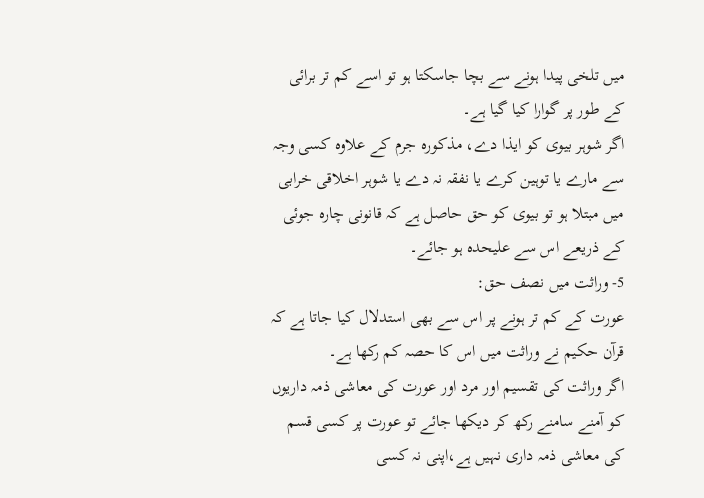میں تلخی پیدا ہونے سے بچا جاسکتا ہو تو اسے کم تر برائی کے طور پر گوارا کیا گیا ہے۔
اگر شوہر بیوی کو ایذا دے، مذکورہ جرم کے علاوہ کسی وجہ سے مارے یا توہین کرے یا نفقہ نہ دے یا شوہر اخلاقی خرابی میں مبتلا ہو تو بیوی کو حق حاصل ہے کہ قانونی چارہ جوئی کے ذریعے اس سے علیحدہ ہو جائے۔
5- وراثت میں نصف حق:
عورت کے کم تر ہونے پر اس سے بھی استدلال کیا جاتا ہے کہ قرآن حکیم نے وراثت میں اس کا حصہ کم رکھا ہے۔
اگر وراثت کی تقسیم اور مرد اور عورت کی معاشی ذمہ داریوں کو آمنے سامنے رکھ کر دیکھا جائے تو عورت پر کسی قسم کی معاشی ذمہ داری نہیں ہے،اپنی نہ کسی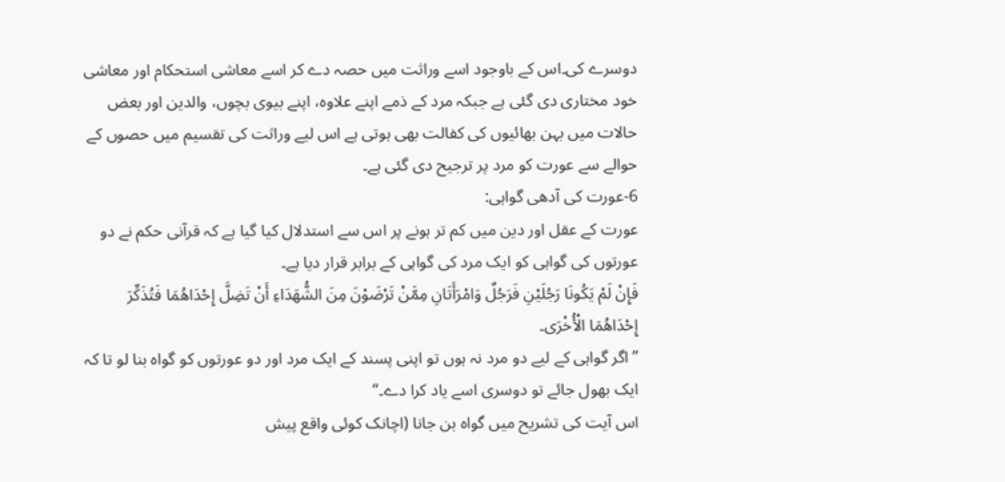دوسرے کی۔اس کے باوجود اسے وراثت میں حصہ دے کر اسے معاشی استحکام اور معاشی خود مختاری دی گئی ہے جبکہ مرد کے ذمے اپنے علاوہ، اپنے بیوی بچوں، والدین اور بعض حالات میں بہن بھائیوں کی کفالت بھی ہوتی ہے اس لیے وراثت کی تقسیم میں حصوں کے حوالے سے عورت کو مرد پر ترجیح دی گئی ہے۔
6-عورت کی آدھی گواہی:
عورت کے عقل اور دین میں کم تر ہونے پر اس سے استدلال کیا گیا ہے کہ قرآنی حکم نے دو عورتوں کی گواہی کو ایک مرد کی گواہی کے برابر قرار دیا ہے۔
فَإِنْ لَمْ يَكُونَا رَجُلَيْنِ فَرَجُلٌ وَامْرَأَتَانِ مِمَّنْ تَرْضَوْنَ مِنَ الشُّهَدَاءِ أَنْ تَضِلَّ إِحْدَاهُمَا فَتُذَكِّرَ إِحْدَاهُمَا الْأُخْرَى۔
” اگر گواہی کے لیے دو مرد نہ ہوں تو اپنی پسند کے ایک مرد اور دو عورتوں کو گواہ بنا لو تا کہ ایک بھول جائے تو دوسری اسے یاد کرا دے۔“
اس آیت کی تشریح میں گواہ بن جانا (اچانک کوئی واقع پیش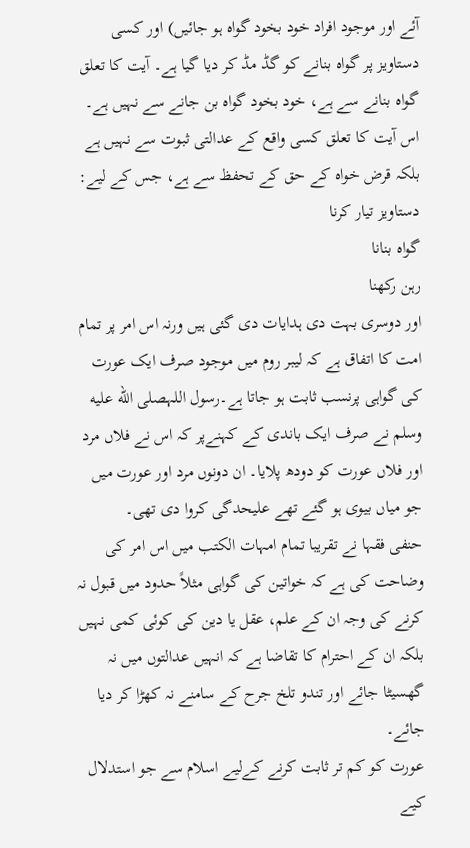آئے اور موجود افراد خود بخود گواہ ہو جائیں) اور کسی دستاویز پر گواہ بنانے کو گڈ مڈ کر دیا گیا ہے۔ آیت کا تعلق گواہ بنانے سے ہے، خود بخود گواہ بن جانے سے نہیں ہے۔ اس آیت کا تعلق کسی واقع کے عدالتی ثبوت سے نہیں ہے بلکہ قرض خواہ کے حق کے تحفظ سے ہے، جس کے لیے:
دستاویز تیار کرنا
گواہ بنانا
رہن رکھنا
اور دوسری بہت دی ہدایات دی گئی ہیں ورنہ اس امر پر تمام امت کا اتفاق ہے کہ لیبر روم میں موجود صرف ایک عورت کی گواہی پرنسب ثابت ہو جاتا ہے۔رسول اللہصلى الله عليه وسلم نے صرف ایک باندی کے کہنےپر کہ اس نے فلاں مرد اور فلاں عورت کو دودھ پلایا۔ ان دونوں مرد اور عورت میں جو میاں بیوی ہو گئے تھے علیحدگی کروا دی تھی۔
حنفی فقہا نے تقریبا تمام امہات الکتب میں اس امر کی وضاحت کی ہے کہ خواتین کی گواہی مثلاً حدود میں قبول نہ کرنے کی وجہ ان کے علم، عقل یا دین کی کوئی کمی نہیں بلکہ ان کے احترام کا تقاضا ہے کہ انہیں عدالتوں میں نہ گھسیٹا جائے اور تندو تلخ جرح کے سامنے نہ کھڑا کر دیا جائے۔
عورت کو کم تر ثابت کرنے کےلیے اسلام سے جو استدلال کیے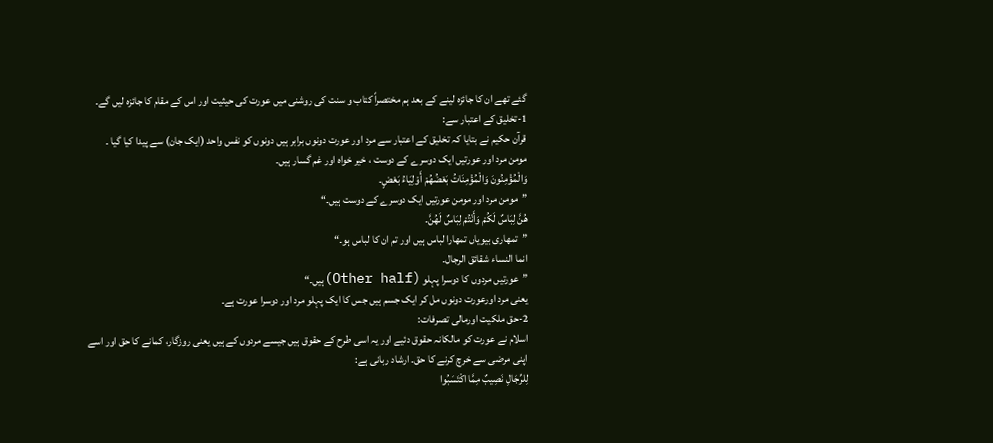گئے تھے ان کا جائزہ لینے کے بعد ہم مختصراً کتاب و سنت کی روشنی میں عورت کی حیثیت اور اس کے مقام کا جائزہ لیں گے۔
1-تخلیق کے اعتبار سے:
قرآن حکیم نے بتایا کہ تخلیق کے اعتبار سے مرد اور عورت دونوں برابر ہیں دونوں کو نفس واحد (ایک جان) سے پیدا کیا گیا ۔
مومن مرد اور عورتیں ایک دوسرے کے دوست ، خیر خواہ اور غم گسار ہیں۔
وَالْمُؤْمِنُونَ وَالْمُؤْمِنَاتُ بَعْضُهُمْ أَوْلِيَاءُ بَعْضٍ۔
”مومن مرد اور مومن عورتیں ایک دوسرے کے دوست ہیں۔“
هُنَّ لِبَاسٌ لَكُمْ وَأَنْتُمْ لِبَاسٌ لَهُنَّ۔
”تمھاری بیویاں تمھارا لباس ہیں اور تم ان کا لباس ہو۔“
انما النساء شقائق الرجال۔
”عورتیں مردوں کا دوسرا پہلو (Other half)ہیں۔“
یعنی مرد اورعورت دونوں مل کر ایک جسم ہیں جس کا ایک پہلو مرد اور دوسرا عورت ہے۔
2-حق ملکیت اورمالی تصرفات:
اسلام نے عورت کو مالکانہ حقوق دئیے اور یہ اسی طرح کے حقوق ہیں جیسے مردوں کے ہیں یعنی روزگار، کمانے کا حق اور اسے اپنی مرضی سے خرچ کرنے کا حق۔ ارشاد ربانی ہے:
لِلرِّجَالِ نَصِيبٌ مِمَّا اكْتَسَبُوا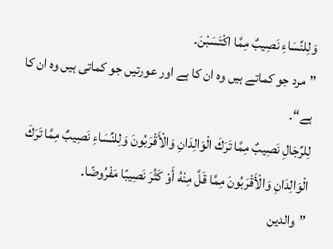وَلِلنِّسَاءِ نَصِيبٌ مِمَّا اكْتَسَبْنَ۔
”مرد جو کماتے ہیں وہ ان کا ہے اور عورتیں جو کماتی ہیں وہ ان کا ہے“۔
لِلرِّجَالِ نَصِيبٌ مِمَّا تَرَكَ الْوَالِدَانِ وَالْأَقْرَبُونَ وَلِلنِّسَاءِ نَصِيبٌ مِمَّا تَرَكَ الْوَالِدَانِ وَالْأَقْرَبُونَ مِمَّا قَلَّ مِنْهُ أَوْ كَثُرَ نَصِيبًا مَفْرُوضًا۔
”والدین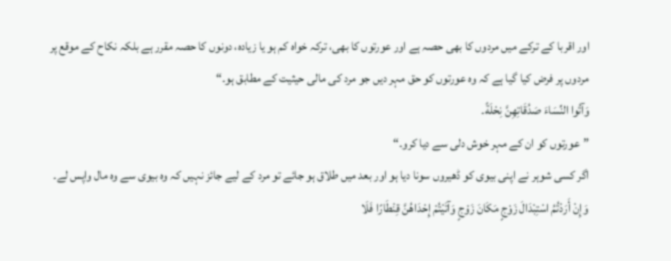اور اقربا کے ترکے میں مردوں کا بھی حصہ ہے اور عورتوں کا بھی، ترکہ خواہ کم ہو یا زیادہ، دونوں کا حصہ مقرر ہے بلکہ نکاح کے موقع پر مردوں پر فرض کیا گیا ہے کہ وہ عورتوں کو حق مہر دیں جو مرد کی مالی حیثیت کے مطابق ہو۔“
وَآتُوا النِّسَاءَ صَدُقَاتِهِنَّ نِحْلَةً۔
”عورتوں کو ان کے مہر خوش دلی سے دیا کرو۔“
اگر کسی شوہر نے اپنی بیوی کو ڈھیروں سونا دیا ہو اور بعد میں طلاق ہو جائے تو مرد کے لیے جائز نہیں کہ وہ بیوی سے وہ مال واپس لے۔
وَإِنْ أَرَدْتُمُ اسْتِبْدَالَ زَوْجٍ مَكَانَ زَوْجٍ وَآتَيْتُمْ إِحْدَاهُنَّ قِنْطَارًا فَلَا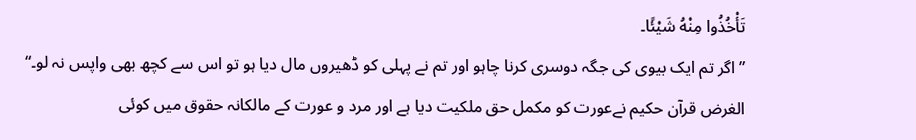تَأْخُذُوا مِنْهُ شَيْئًا۔
” اگر تم ایک بیوی کی جگہ دوسری کرنا چاہو اور تم نے پہلی کو ڈھیروں مال دیا ہو تو اس سے کچھ بھی واپس نہ لو۔“
الغرض قرآن حکیم نےعورت کو مکمل حق ملکیت دیا ہے اور مرد و عورت کے مالکانہ حقوق میں کوئی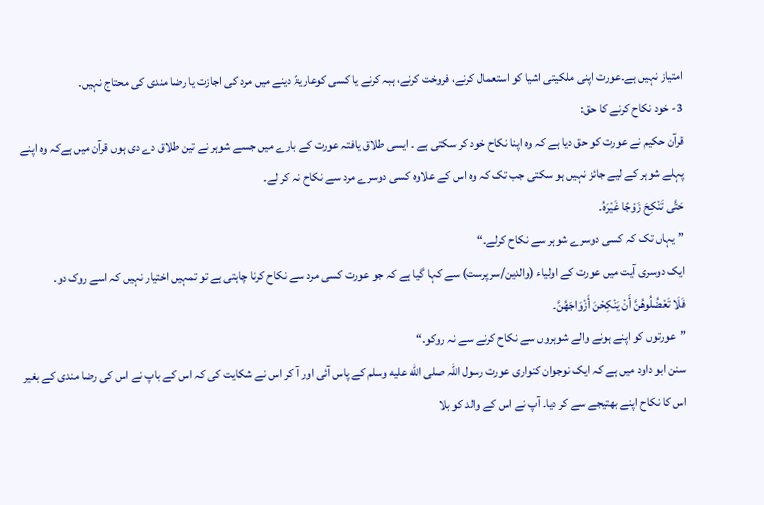امتیاز نہیں ہے۔عورت اپنی ملکیتی اشیا کو استعمال کرنے، فروخت کرنے، ہبہ کرنے یا کسی کوعاریۃً دینے میں مرد کی اجازت یا رضا مندی کی محتاج نہیں۔
3- خود نکاح کرنے کا حق:
قرآن حکیم نے عورت کو حق دیا ہے کہ وہ اپنا نکاح خود کر سکتی ہے ۔ ایسی طلاق یافتہ عورت کے بارے میں جسے شوہر نے تین طلاق دے دی ہوں قرآن میں ہےکہ وہ اپنے پہلے شوہر کے لیے جائز نہیں ہو سکتی جب تک کہ وہ اس کے علاوہ کسی دوسرے مرد سے نکاح نہ کر لے۔
حَتَّى تَنْكِحَ زَوْجًا غَيْرَهُ۔
”یہاں تک کہ کسی دوسرے شوہر سے نکاح کرلے۔“
ایک دوسری آیت میں عورت کے اولیاء (والدین/سرپرست) سے کہا گیا ہے کہ جو عورت کسی مرد سے نکاح کرنا چاہتی ہے تو تمہیں اختیار نہیں کہ اسے روک دو۔
فَلَا تَعْضُلُوهُنَّ أَنْ يَنْكِحْنَ أَزْوَاجَهُنَّ۔
”عورتوں کو اپنے ہونے والے شوہروں سے نکاح کرنے سے نہ روکو۔“
سنن ابو داود میں ہے کہ ایک نوجوان کنواری عورت رسول اللہ صلى الله عليه وسلم کے پاس آئی اور آ کر اس نے شکایت کی کہ اس کے باپ نے اس کی رضا مندی کے بغیر اس کا نکاح اپنے بھتیجے سے کر دیا۔ آپ نے اس کے والد کو بلا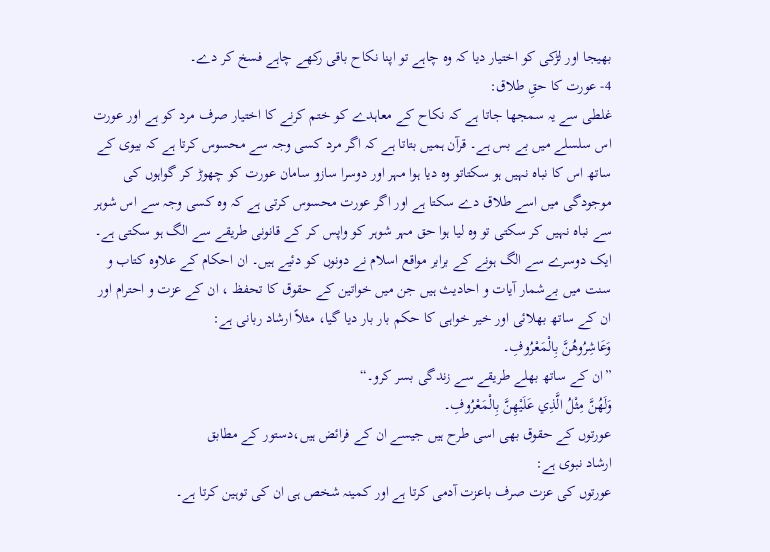بھیجا اور لڑکی کو اختیار دیا کہ وہ چاہے تو اپنا نکاح باقی رکھے چاہے فسخ کر دے۔
4- عورت کا حقِ طلاق:
غلطی سے یہ سمجھا جاتا ہے کہ نکاح کے معاہدے کو ختم کرنے کا اختیار صرف مرد کو ہے اور عورت اس سلسلے میں بے بس ہے۔ قرآن ہمیں بتاتا ہے کہ اگر مرد کسی وجہ سے محسوس کرتا ہے کہ بیوی کے ساتھ اس کا نباہ نہیں ہو سکتاتو وہ دیا ہوا مہر اور دوسرا سازو سامان عورت کو چھوڑ کر گواہوں کی موجودگی میں اسے طلاق دے سکتا ہے اور اگر عورت محسوس کرتی ہے کہ وہ کسی وجہ سے اس شوہر سے نباہ نہیں کر سکتی تو وہ لیا ہوا حق مہر شوہر کو واپس کر کے قانونی طریقے سے الگ ہو سکتی ہے۔ ایک دوسرے سے الگ ہونے کے برابر مواقع اسلام نے دونوں کو دئیے ہیں۔ ان احکام کے علاوہ کتاب و سنت میں بےشمار آیات و احادیث ہیں جن میں خواتین کے حقوق کا تحفظ ، ان کے عزت و احترام اور ان کے ساتھ بھلائی اور خیر خواہی کا حکم بار بار دیا گیا، مثلاً ارشاد ربانی ہے:
وَعَاشِرُوهُنَّ بِالْمَعْرُوفِ۔
”ان کے ساتھ بھلے طریقے سے زندگی بسر کرو۔“
وَلَهُنَّ مِثْلُ الَّذِي عَلَيْهِنَّ بِالْمَعْرُوفِ۔
عورتوں کے حقوق بھی اسی طرح ہیں جیسے ان کے فرائض ہیں،دستور کے مطابق
ارشاد نبوی ہے:
عورتوں کی عزت صرف باعزت آدمی کرتا ہے اور کمینہ شخص ہی ان کی توہین کرتا ہے۔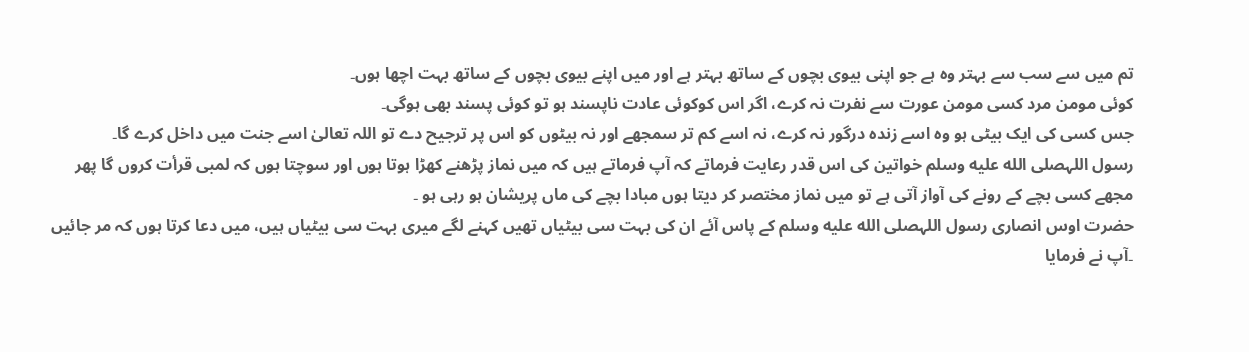تم میں سے سب سے بہتر وہ ہے جو اپنی بیوی بچوں کے ساتھ بہتر ہے اور میں اپنے بیوی بچوں کے ساتھ بہت اچھا ہوں۔
کوئی مومن مرد کسی مومن عورت سے نفرت نہ کرے، اگر اس کوکوئی عادت ناپسند ہو تو کوئی پسند بھی ہوگی۔
جس کسی کی ایک بیٹی ہو وہ اسے زندہ درگور نہ کرے، نہ اسے کم تر سمجھے اور نہ بیٹوں کو اس پر ترجیح دے تو اللہ تعالیٰ اسے جنت میں داخل کرے گا۔
رسول اللہصلى الله عليه وسلم خواتین کی اس قدر رعایت فرماتے کہ آپ فرماتے ہیں کہ میں نماز پڑھنے کھڑا ہوتا ہوں اور سوچتا ہوں کہ لمبی قرأت کروں گا پھر مجھے کسی بچے کے رونے کی آواز آتی ہے تو میں نماز مختصر کر دیتا ہوں مبادا بچے کی ماں پریشان ہو رہی ہو ۔
حضرت اوس انصاری رسول اللہصلى الله عليه وسلم کے پاس آئے ان کی بہت سی بیٹیاں تھیں کہنے لگے میری بہت سی بیٹیاں ہیں، میں دعا کرتا ہوں کہ مر جائیں ۔آپ نے فرمایا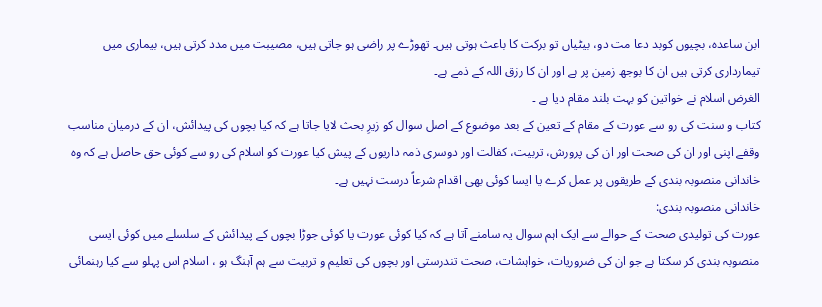ابن ساعدہ، بچیوں کوبد دعا مت دو، بیٹیاں تو برکت کا باعث ہوتی ہیں۔ تھوڑے پر راضی ہو جاتی ہیں، مصیبت میں مدد کرتی ہیں، بیماری میں تیمارداری کرتی ہیں ان کا بوجھ زمین پر ہے اور ان کا رزق اللہ کے ذمے ہے۔
الغرض اسلام نے خواتین کو بہت بلند مقام دیا ہے ۔
کتاب و سنت کی رو سے عورت کے مقام کے تعین کے بعد موضوع کے اصل سوال کو زیرِ بحث لایا جاتا ہے کہ کیا بچوں کی پیدائش، ان کے درمیان مناسب وقفے اپنی اور ان کی صحت اور ان کی پرورش، تربیت، کفالت اور دوسری ذمہ داریوں کے پیش کیا عورت کو اسلام کی رو سے کوئی حق حاصل ہے کہ وہ خاندانی منصوبہ بندی کے طریقوں پر عمل کرے یا ایسا کوئی بھی اقدام شرعاً درست نہیں ہے۔
خاندانی منصوبہ بندی:
عورت کی تولیدی صحت کے حوالے سے ایک اہم سوال یہ سامنے آتا ہے کہ کیا کوئی عورت یا کوئی جوڑا بچوں کے پیدائش کے سلسلے میں کوئی ایسی منصوبہ بندی کر سکتا ہے جو ان کی ضروریات، خواہشات، صحت تندرستی اور بچوں کی تعلیم و تربیت سے ہم آہنگ ہو ، اسلام اس پہلو سے کیا رہنمائی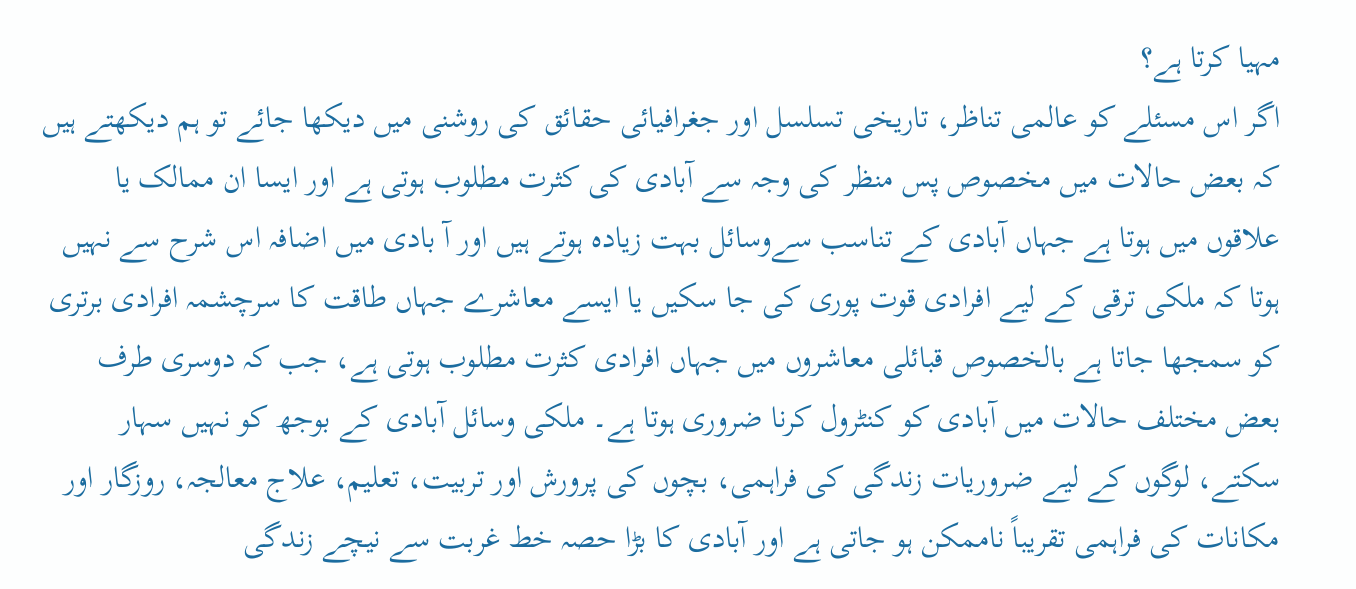مہیا کرتا ہے؟
اگر اس مسئلے کو عالمی تناظر، تاریخی تسلسل اور جغرافیائی حقائق کی روشنی میں دیکھا جائے تو ہم دیکھتے ہیں کہ بعض حالات میں مخصوص پس منظر کی وجہ سے آبادی کی کثرت مطلوب ہوتی ہے اور ایسا ان ممالک یا علاقوں میں ہوتا ہے جہاں آبادی کے تناسب سےوسائل بہت زیادہ ہوتے ہیں اور آ بادی میں اضافہ اس شرح سے نہیں ہوتا کہ ملکی ترقی کے لیے افرادی قوت پوری کی جا سکیں یا ایسے معاشرے جہاں طاقت کا سرچشمہ افرادی برتری کو سمجھا جاتا ہے بالخصوص قبائلی معاشروں میں جہاں افرادی کثرت مطلوب ہوتی ہے، جب کہ دوسری طرف بعض مختلف حالات میں آبادی کو کنٹرول کرنا ضروری ہوتا ہے۔ ملکی وسائل آبادی کے بوجھ کو نہیں سہار سکتے، لوگوں کے لیے ضروریات زندگی کی فراہمی، بچوں کی پرورش اور تربیت، تعلیم، علاج معالجہ، روزگار اور مکانات کی فراہمی تقریباً ناممکن ہو جاتی ہے اور آبادی کا بڑا حصہ خط غربت سے نیچے زندگی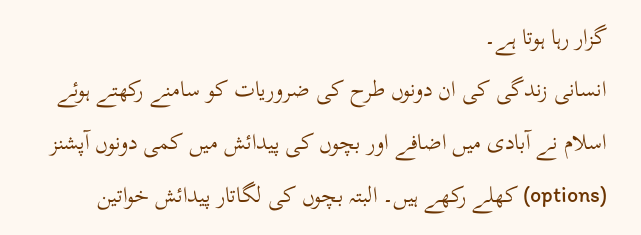گزار رہا ہوتا ہے۔
انسانی زندگی کی ان دونوں طرح کی ضروریات کو سامنے رکھتے ہوئے اسلام نے آبادی میں اضافے اور بچوں کی پیدائش میں کمی دونوں آپشنز (options) کھلے رکھے ہیں۔ البتہ بچوں کی لگاتار پیدائش خواتین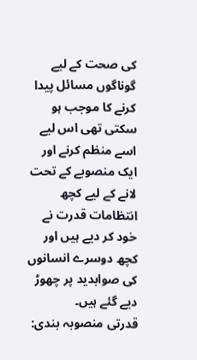کی صحت کے لیے گوناگوں مسائل پیدا کرنے کا موجب ہو سکتی تھی اس لیے اسے منظم کرنے اور ایک منصوبے کے تحت لانے کے لیے کچھ انتظامات قدرت نے خود کر دیے ہیں اور کچھ دوسرے انسانوں کی صوابدید پر چھوڑ دیے گئے ہیں۔
قدرتی منصوبہ بندی: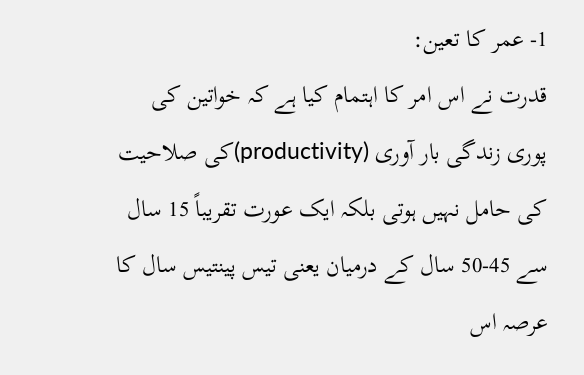1- عمر کا تعین:
قدرت نے اس امر کا اہتمام کیا ہے کہ خواتین کی پوری زندگی بار آوری (productivity)كی صلاحیت کی حامل نہیں ہوتی بلکہ ایک عورت تقریباً 15 سال سے 45-50 سال کے درمیان یعنی تیس پینتیس سال کا عرصہ اس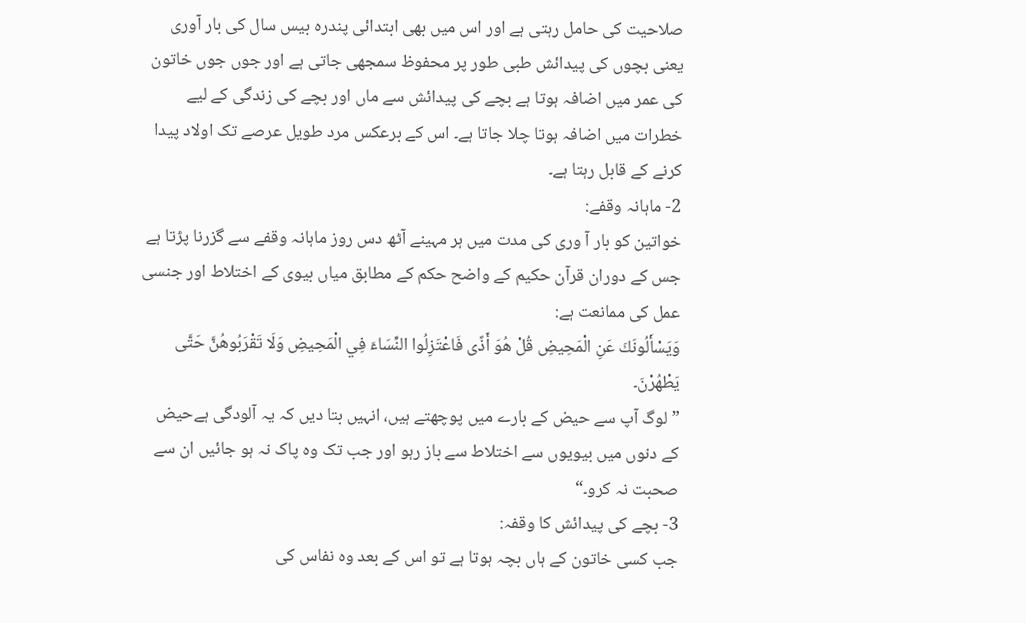صلاحیت کی حامل رہتی ہے اور اس میں بھی ابتدائی پندرہ بیس سال کی بار آوری یعنی بچوں کی پیدائش طبی طور پر محفوظ سمجھی جاتی ہے اور جوں جوں خاتون کی عمر میں اضافہ ہوتا ہے بچے کی پیدائش سے ماں اور بچے کی زندگی کے لیے خطرات میں اضافہ ہوتا چلا جاتا ہے۔ اس کے برعکس مرد طویل عرصے تک اولاد پیدا کرنے کے قابل رہتا ہے۔
2- ماہانہ وقفے:
خواتین کو بار آ وری کی مدت میں ہر مہینے آٹھ دس روز ماہانہ وقفے سے گزرنا پڑتا ہے جس کے دوران قرآن حکیم کے واضح حکم کے مطابق میاں بیوی کے اختلاط اور جنسی عمل کی ممانعت ہے:
وَيَسْأَلُونَكَ عَنِ الْمَحِيضِ قُلْ هُوَ أَذًى فَاعْتَزِلُوا النِّسَاءَ فِي الْمَحِيضِ وَلَا تَقْرَبُوهُنَّ حَتَّى يَطْهُرْنَ۔
”لوگ آپ سے حیض کے بارے میں پوچھتے ہیں، انہیں بتا دیں کہ یہ آلودگی ہےحیض کے دنوں میں بیویوں سے اختلاط سے باز رہو اور جب تک وہ پاک نہ ہو جائیں ان سے صحبت نہ کرو۔“
3- بچے کی پیدائش کا وقفہ:
جب کسی خاتون کے ہاں بچہ ہوتا ہے تو اس کے بعد وہ نفاس کی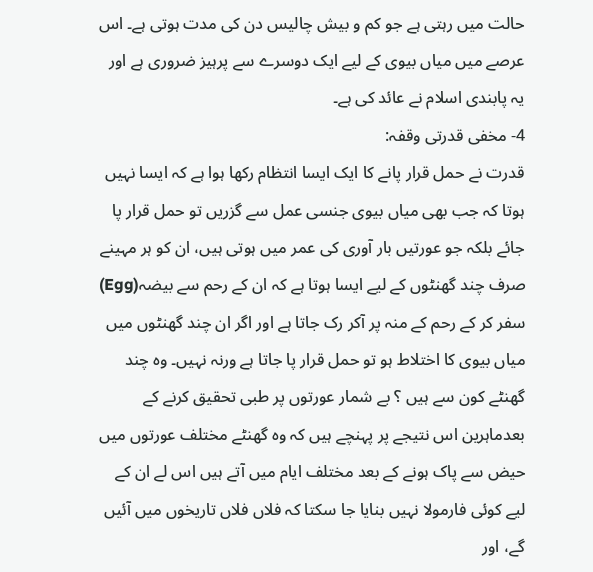حالت میں رہتی ہے جو کم و بیش چالیس دن کی مدت ہوتی ہے۔ اس عرصے میں میاں بیوی کے لیے ایک دوسرے سے پرہیز ضروری ہے اور یہ پابندی اسلام نے عائد کی ہے۔
4- مخفی قدرتی وقفہ:
قدرت نے حمل قرار پانے کا ایک ایسا انتظام رکھا ہوا ہے کہ ایسا نہیں ہوتا کہ جب بھی میاں بیوی جنسی عمل سے گزریں تو حمل قرار پا جائے بلکہ جو عورتیں بار آوری کی عمر میں ہوتی ہیں، ان کو ہر مہینے صرف چند گھنٹوں کے لیے ایسا ہوتا ہے کہ ان کے رحم سے بیضہ(Egg) سفر کر کے رحم کے منہ پر آکر رک جاتا ہے اور اگر ان چند گھنٹوں میں میاں بیوی کا اختلاط ہو تو حمل قرار پا جاتا ہے ورنہ نہیں۔ وہ چند گھنٹے کون سے ہیں ؟ بے شمار عورتوں پر طبی تحقیق کرنے کے بعدماہرین اس نتیجے پر پہنچے ہیں کہ وہ گھنٹے مختلف عورتوں میں حیض سے پاک ہونے کے بعد مختلف ایام میں آتے ہیں اس لے ان کے لیے کوئی فارمولا نہیں بنایا جا سکتا کہ فلاں فلاں تاریخوں میں آئیں گے، اور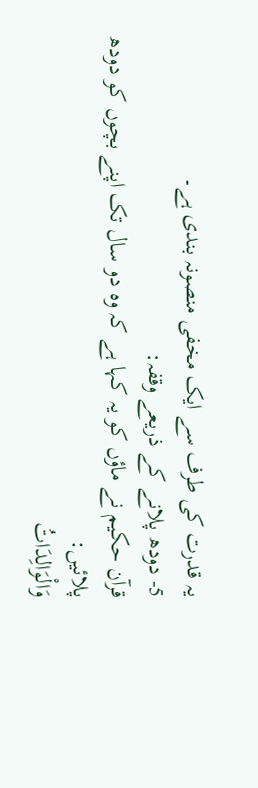یہ قدرت کی طرف سے ایک مخفی منصونہ بندی ہے۔
5- دودھ پلانے کے ذریعے وقفہ:
قرآن حکیم نے ماؤں کو یہ کہا ہے کہ وہ دو سال تک اپنے بچوں کو دودھ پلائیں:
وَالْوَالِدَاتُ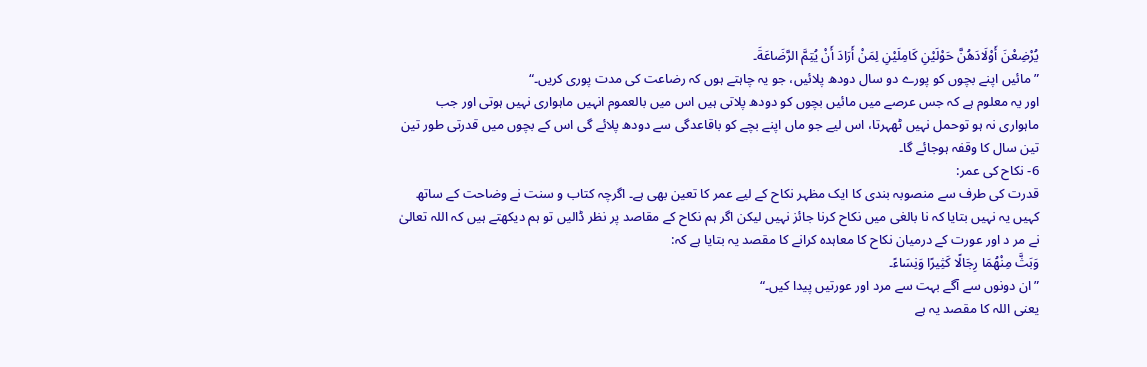يُرْضِعْنَ أَوْلَادَهُنَّ حَوْلَيْنِ كَامِلَيْنِ لِمَنْ أَرَادَ أَنْ يُتِمَّ الرَّضَاعَةَ۔
”مائیں اپنے بچوں کو پورے دو سال دودھ پلائیں، جو یہ چاہتے ہوں کہ رضاعت کی مدت پوری کریں۔“
اور یہ معلوم ہے کہ جس عرصے میں مائیں بچوں کو دودھ پلاتی ہیں اس میں بالعموم انہیں ماہواری نہیں ہوتی اور جب ماہواری نہ ہو توحمل نہیں ٹھہرتا، اس لیے جو ماں اپنے بچے کو باقاعدگی سے دودھ پلائے گی اس کے بچوں میں قدرتی طور تین تین سال کا وقفہ ہوجائے گا۔
6- نکاح کی عمر:
قدرت کی طرف سے منصوبہ بندی کا ایک مظہر نکاح کے لیے عمر کا تعین بھی ہے۔ اگرچہ کتاب و سنت نے وضاحت کے ساتھ کہیں یہ نہیں بتایا کہ نا بالغی میں نکاح کرنا جائز نہیں لیکن اگر ہم نکاح کے مقاصد پر نظر ڈالیں تو ہم دیکھتے ہیں کہ اللہ تعالیٰ نے مر د اور عورت کے درمیان نکاح کا معاہدہ کرانے کا مقصد یہ بتایا ہے کہ:
وَبَثَّ مِنْهُمَا رِجَالًا كَثِيرًا وَنِسَاءً۔
”ان دونوں سے آگے بہت سے مرد اور عورتیں پیدا کیں۔“
یعنی اللہ کا مقصد یہ ہے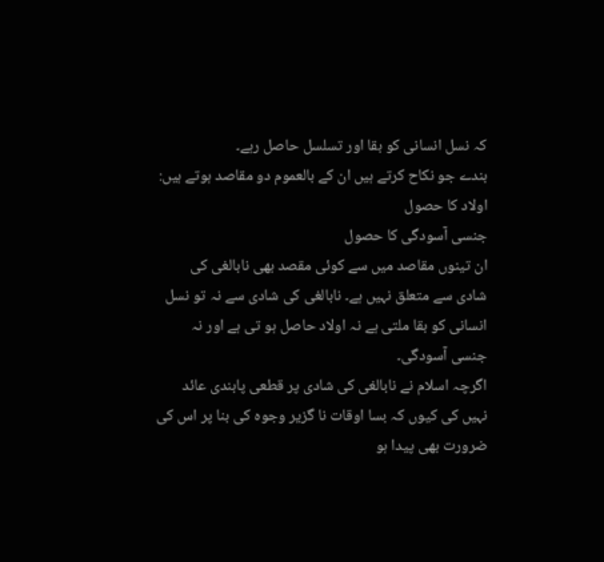کہ نسل انسانی کو بقا اور تسلسل حاصل رہے۔
بندے جو نکاح کرتے ہیں ان کے بالعموم دو مقاصد ہوتے ہیں:
اولاد کا حصول
جنسی آسودگی کا حصول
ان تینوں مقاصد میں سے کوئی مقصد بھی نابالغی کی شادی سے متعلق نہیں ہے۔ نابالغی کی شادی سے نہ تو نسل انسانی کو بقا ملتی ہے نہ اولاد حاصل ہو تی ہے اور نہ جنسی آسودگی۔
اگرچہ اسلام نے نابالغی کی شادی پر قطعی پابندی عائد نہیں کی کیوں کہ بسا اوقات نا گزیر وجوہ کی بنا پر اس کی ضرورت بھی پیدا ہو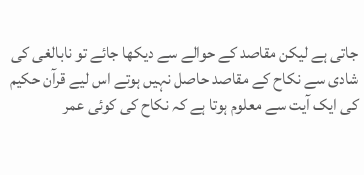جاتی ہے لیکن مقاصد کے حوالے سے دیکھا جائے تو نابالغی کی شادی سے نکاح کے مقاصد حاصل نہیں ہوتے اس لیے قرآن حکیم کی ایک آیت سے معلوم ہوتا ہے کہ نکاح کی کوئی عمر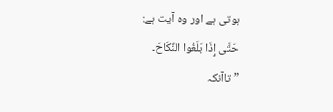ہوتی ہے اور وہ آیت ہے:
حَتَّى إِذَا بَلَغُوا النِّكَاحَ۔
”تاآنکہ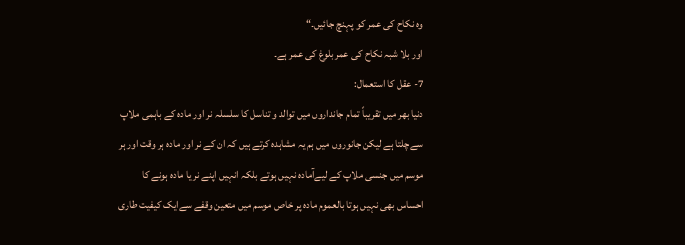وہ نکاح کی عمر کو پہنچ جائیں۔“
اور بلا شبہ نکاح کی عمر بلوغ کی عمر ہے۔
7- عقل کا استعمال:
دنیا بھر میں تقریباً تمام جانداروں میں توالد و تناسل کا سلسلہ نر اور مادہ کے باہمی ملاپ سےچلتا ہے لیکن جانوروں میں ہم یہ مشاہدہ کرتے ہیں کہ ان کے نر اور مادہ ہر وقت اور ہر موسم میں جنسی ملاپ کے لیےآمادہ نہیں ہوتے بلکہ انہیں اپنے نر یا مادہ ہونے کا احساس بھی نہیں ہوتا بالعموم مادہ پر خاص موسم میں متعین وقفے سےایک کیفیت طاری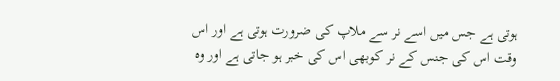ہوتی ہے جس میں اسے نر سے ملاپ کی ضرورت ہوتی ہے اور اس وقت اس کی جنس کے نر کوبھی اس کی خبر ہو جاتی ہے اور وہ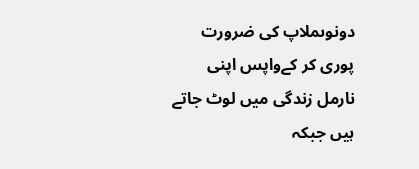دونوںملاپ کی ضرورت پوری کر کےواپس اپنی نارمل زندگی میں لوٹ جاتے ہیں جبکہ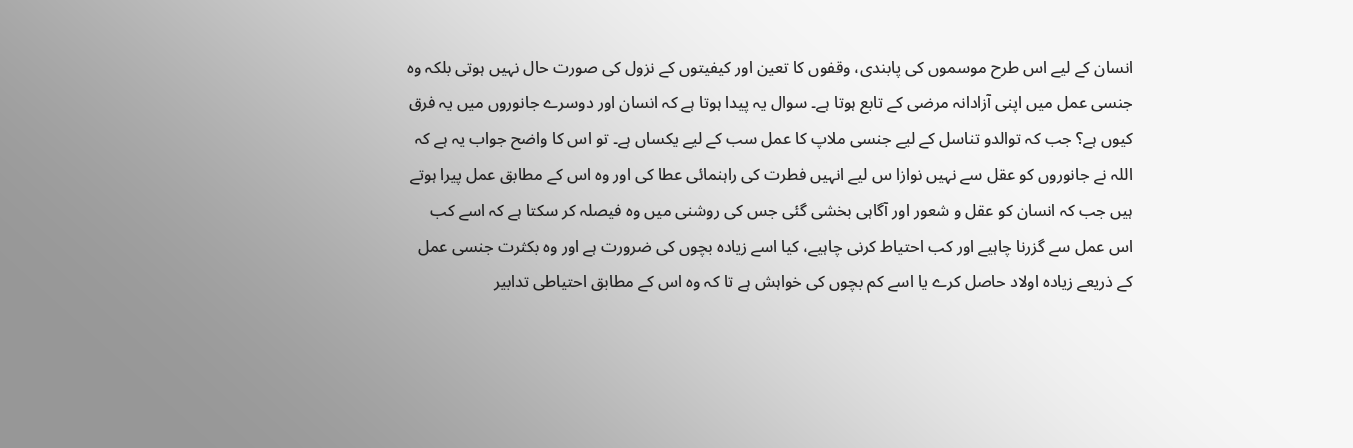انسان کے لیے اس طرح موسموں کی پابندی، وقفوں کا تعین اور کیفیتوں کے نزول کی صورت حال نہیں ہوتی بلکہ وہ جنسی عمل میں اپنی آزادانہ مرضی کے تابع ہوتا ہے۔ سوال یہ پیدا ہوتا ہے کہ انسان اور دوسرے جانوروں میں یہ فرق کیوں ہے؟ جب کہ توالدو تناسل کے لیے جنسی ملاپ کا عمل سب کے لیے یکساں ہے۔ تو اس کا واضح جواب یہ ہے کہ اللہ نے جانوروں کو عقل سے نہیں نوازا س لیے انہیں فطرت کی راہنمائی عطا کی اور وہ اس کے مطابق عمل پیرا ہوتے ہیں جب کہ انسان کو عقل و شعور اور آگاہی بخشی گئی جس کی روشنی میں وہ فیصلہ کر سکتا ہے کہ اسے کب اس عمل سے گزرنا چاہیے اور کب احتیاط کرنی چاہیے، کیا اسے زیادہ بچوں کی ضرورت ہے اور وہ بکثرت جنسی عمل کے ذریعے زیادہ اولاد حاصل کرے یا اسے کم بچوں کی خواہش ہے تا کہ وہ اس کے مطابق احتیاطی تدابیر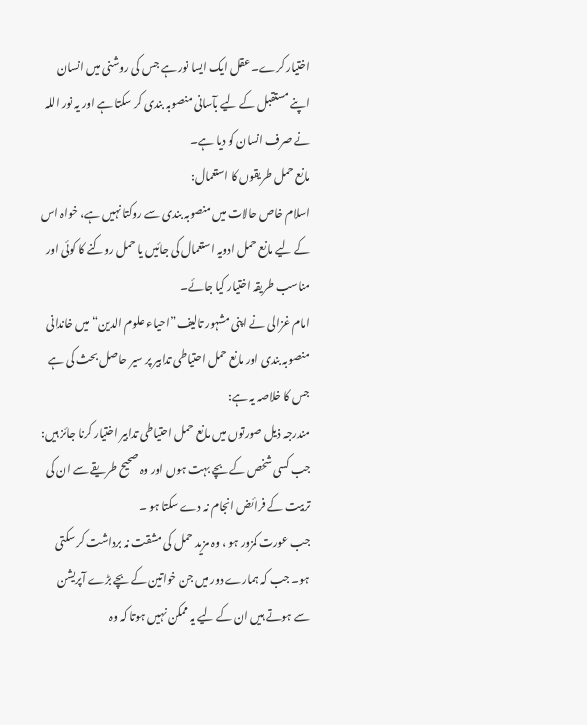اختیار کرے۔ عقل ایک ایسا نور ہے جس کی روشنی میں انسان اپنے مستقبل کے لیے بآسانی منصوبہ بندی کر سکتا ہے اور یہ نور اللہ نے صرف انسان کو دیا ہے۔
مانع حمل طریقوں کا استعمال:
اسلام خاص حالات میں منصوبہ بندی سے روکتا نہیں ہے، خواہ اس کے لیے مانع حمل ادویہ استعمال کی جائیں یا حمل روکنے کا کوئی اور مناسب طریقہ اختیار کیا جائے۔
امام غزالی نے اپنی مشہور تالیف”احیاء علوم الدین“میں خاندانی منصوبہ بندی اور مانع حمل احتیاطی تدابیر پر سیر حاصل بحث کی ہے جس کا خلاصہ یہ ہے:
مندرجہ ذیل صورتوں میں مانع حمل احتیاطی تدابیر اختیار کرنا جائز ہیں:
جب کسی شخص کے بچے بہت ہوں اور وہ صحیح طریقے سے ان کی تربیت کے فرائض انجام نہ دے سکتا ہو ۔
جب عورت کمزور ہو ، وہ مزید حمل کی مشقت نہ برداشت کر سکتی ہو۔ جب کہ ہمارے دور میں جن خواتین کے بچے بڑے آپریشن سے ہوتے ہیں ان کے لیے یہ ممکن نہیں ہوتا کہ وہ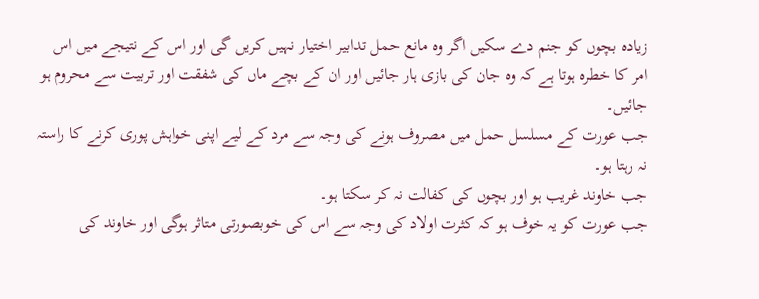زیادہ بچوں کو جنم دے سکیں اگر وہ مانع حمل تدابیر اختیار نہیں کریں گی اور اس کے نتیجے میں اس امر کا خطرہ ہوتا ہے کہ وہ جان کی بازی ہار جائیں اور ان کے بچے ماں کی شفقت اور تربیت سے محروم ہو جائیں۔
جب عورت کے مسلسل حمل میں مصروف ہونے کی وجہ سے مرد کے لیے اپنی خواہش پوری کرنے کا راستہ نہ رہتا ہو۔
جب خاوند غریب ہو اور بچوں کی کفالت نہ کر سکتا ہو۔
جب عورت کو یہ خوف ہو کہ کثرت اولاد کی وجہ سے اس کی خوبصورتی متاثر ہوگی اور خاوند کی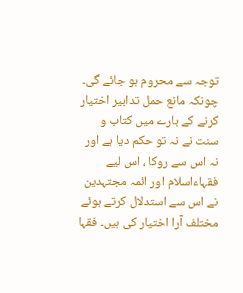توجہ سے محروم ہو جائے گی۔
چونکہ مانع حمل تدابیر اختیار کرنے کے بارے میں کتاب و سنت نے نہ تو حکم دیا ہے اور نہ اس سے روکا ، اس لیے فقہاءاسلام اور ائمہ مجتہدین نے اس سے استدلال کرتے ہوئے مختلف آرا اختیار کی ہیں۔ فقہا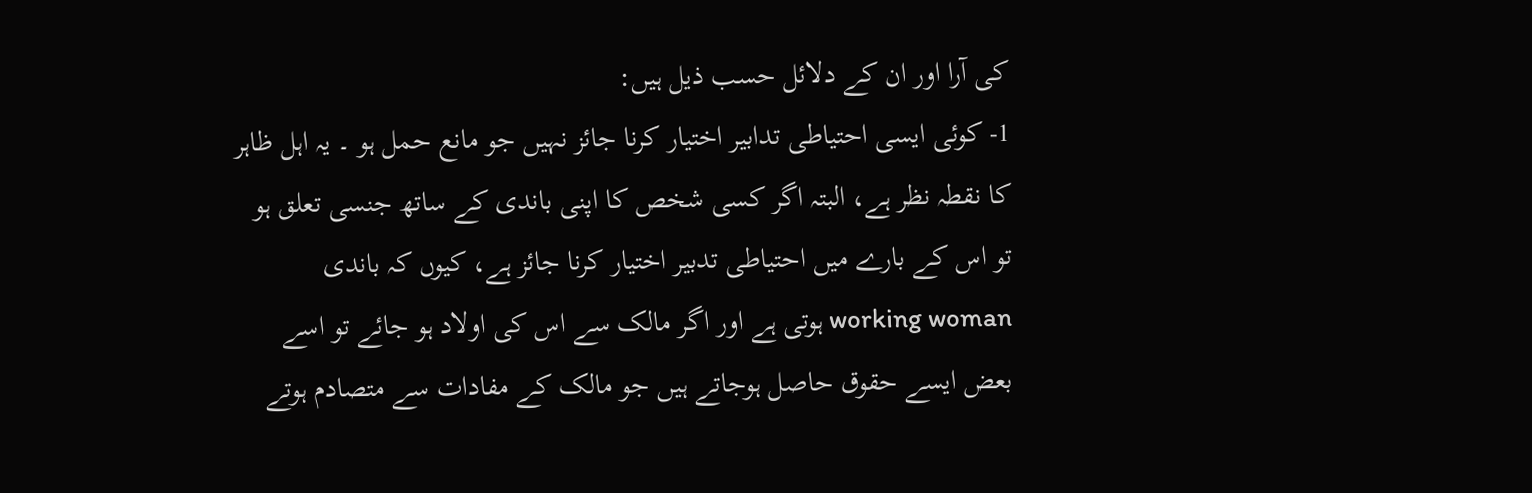کی آرا اور ان کے دلائل حسب ذیل ہیں:
1- کوئی ایسی احتیاطی تدابیر اختیار کرنا جائز نہیں جو مانع حمل ہو ۔ یہ اہل ظاہر کا نقطہ نظر ہے، البتہ اگر کسی شخص کا اپنی باندی کے ساتھ جنسی تعلق ہو تو اس کے بارے میں احتیاطی تدبیر اختیار کرنا جائز ہے، کیوں کہ باندی working woman ہوتی ہے اور اگر مالک سے اس کی اولاد ہو جائے تو اسے بعض ایسے حقوق حاصل ہوجاتے ہیں جو مالک کے مفادات سے متصادم ہوتے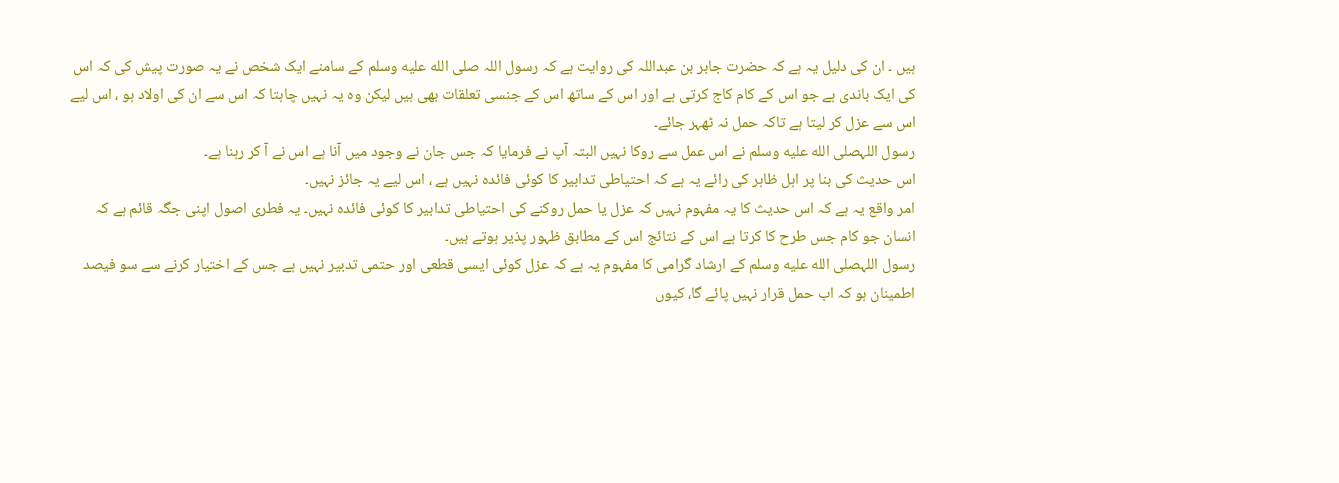ہیں ۔ ان کی دلیل یہ ہے کہ حضرت جابر بن عبداللہ کی روایت ہے کہ رسول اللہ صلى الله عليه وسلم کے سامنے ایک شخص نے یہ صورت پیش کی کہ اس کی ایک باندی ہے جو اس کے کام کاج کرتی ہے اور اس کے ساتھ اس کے جنسی تعلقات بھی ہیں لیکن وہ یہ نہیں چاہتا کہ اس سے ان کی اولاد ہو ، اس لیے اس سے عزل کر لیتا ہے تاکہ حمل نہ ٹھہر جائے۔
رسول اللہصلى الله عليه وسلم نے اس عمل سے روکا نہیں البتہ آپ نے فرمایا کہ جس جان نے وجود میں آنا ہے اس نے آ کر رہنا ہے۔
اس حدیث کی بنا پر اہل ظاہر کی رائے یہ ہے کہ احتیاطی تدابیر کا کوئی فائدہ نہیں ہے ، اس لیے یہ جائز نہیں۔
امر واقع یہ ہے کہ اس حدیث کا یہ مفہوم نہیں کہ عزل یا حمل روکنے کی احتیاطی تدابیر کا کوئی فائدہ نہیں۔ یہ فطری اصول اپنی جگہ قائم ہے کہ انسان جو کام جس طرح کا کرتا ہے اس کے نتائج اس کے مطابق ظہور پذیر ہوتے ہیں۔
رسول اللہصلى الله عليه وسلم کے ارشاد گرامی کا مفہوم یہ ہے کہ عزل کوئی ایسی قطعی اور حتمی تدبیر نہیں ہے جس کے اختیار کرنے سے سو فیصد اطمینان ہو کہ اب حمل قرار نہیں پائے گا، کیوں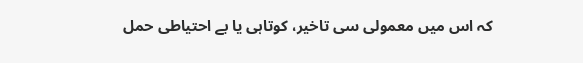کہ اس میں معمولی سی تاخیر، کوتاہی یا بے احتیاطی حمل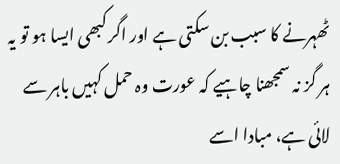ٹھہرنے کا سبب بن سکتی ہے اور اگر کبھی ایسا ہو تو یہ ہر گز نہ سمجھنا چاہیے کہ عورت وہ حمل کہیں باہر سے لائی ہے، مبادا اسے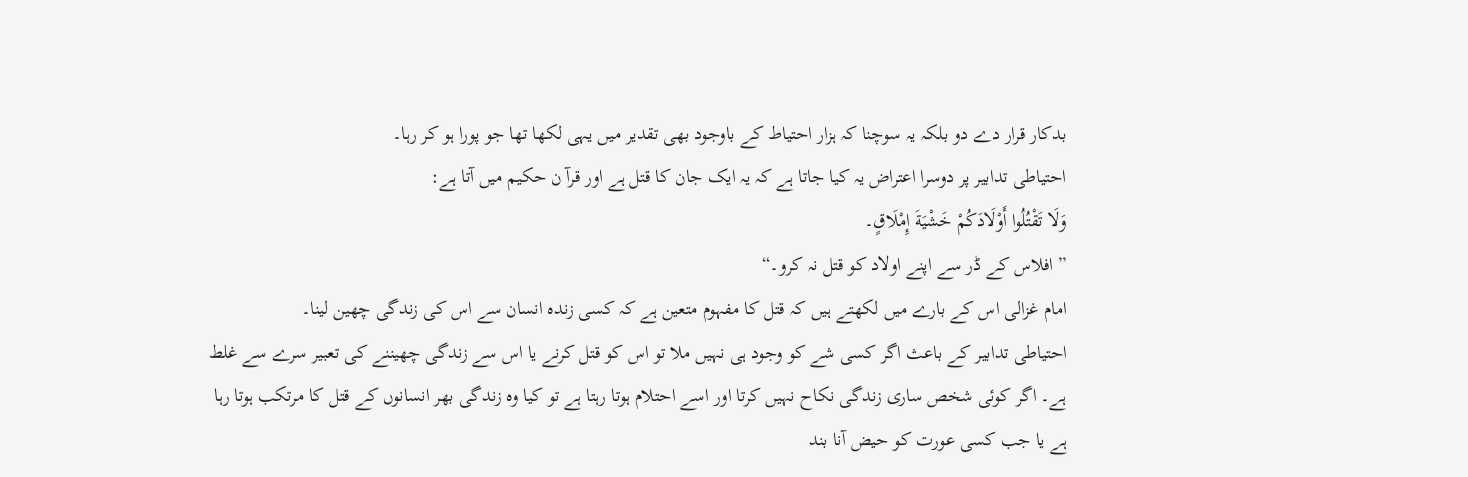بدکار قرار دے دو بلکہ یہ سوچنا کہ ہزار احتیاط کے باوجود بھی تقدیر میں یہی لکھا تھا جو پورا ہو کر رہا۔
احتیاطی تدابیر پر دوسرا اعتراض یہ کیا جاتا ہے کہ یہ ایک جان کا قتل ہے اور قرآ ن حکیم میں آتا ہے:
وَلَا تَقْتُلُوا أَوْلَادَكُمْ خَشْيَةَ إِمْلَاقٍ۔
” افلاس کے ڈر سے اپنے اولاد کو قتل نہ کرو۔“
امام غزالی اس کے بارے میں لکھتے ہیں کہ قتل کا مفہوم متعین ہے کہ کسی زندہ انسان سے اس کی زندگی چھین لینا۔
احتیاطی تدابیر کے باعث اگر کسی شے کو وجود ہی نہیں ملا تو اس کو قتل کرنے یا اس سے زندگی چھیننے کی تعبیر سرے سے غلط ہے۔ اگر کوئی شخص ساری زندگی نکاح نہیں کرتا اور اسے احتلام ہوتا رہتا ہے تو کیا وہ زندگی بھر انسانوں کے قتل کا مرتکب ہوتا رہا ہے یا جب کسی عورت کو حیض آنا بند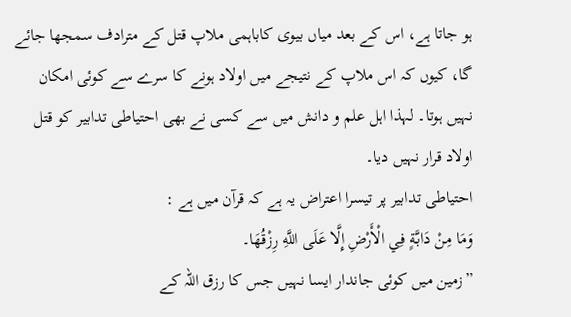ہو جاتا ہے، اس کے بعد میاں بیوی کاباہمی ملاپ قتل کے مترادف سمجھا جائے گا، کیوں کہ اس ملاپ کے نتیجے میں اولاد ہونے کا سرے سے کوئی امکان نہیں ہوتا۔ لہذا اہل علم و دانش میں سے کسی نے بھی احتیاطی تدابیر کو قتل اولاد قرار نہیں دیا۔
احتیاطی تدابیر پر تیسرا اعتراض یہ ہے کہ قرآن میں ہے :
وَمَا مِنْ دَابَّةٍ فِي الْأَرْضِ إِلَّا عَلَى اللَّهِ رِزْقُهَا۔
”زمین میں کوئی جاندار ایسا نہیں جس کا رزق اللہ کے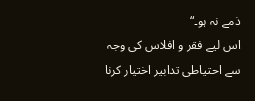ذمے نہ ہو۔“
اس لیے فقر و افلاس کی وجہ سے احتیاطی تدابیر اختیار کرنا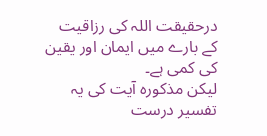درحقیقت اللہ کی رزاقیت کے بارے میں ایمان اور یقین کی کمی ہے۔
لیکن مذکورہ آیت کی یہ تفسیر درست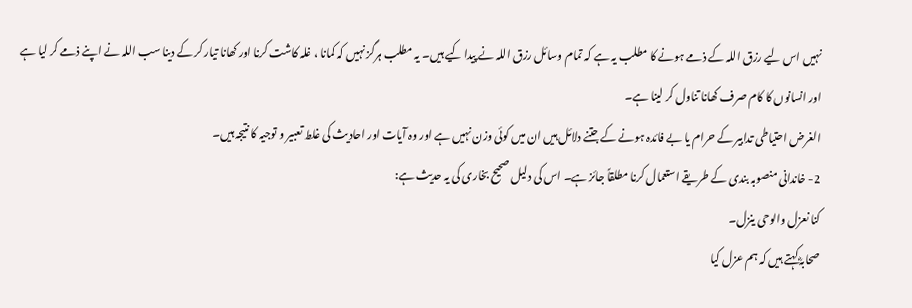نہیں اس لیے رزق اللہ کے ذمے ہونے کا مطلب یہ ہے کہ تمام وسائل رزق اللہ نے پیدا کیے ہیں۔ یہ مطلب ہرگز نہیں کہ کمانا ، غلہ کاشت کرنا اور کھانا تیار کر کے دینا سب اللہ نے اپنے ذمے کر لیا ہے اور انسانوں کا کام صرف کھانا تناول کر لینا ہے۔
الغرض احتیاطی تدابیر کے حرام یا بے فائدہ ہونے کے جتنے دلائل ہیں ان میں کوئی وزن نہیں ہے اور وہ آیات اور احادیث کی غلط تعبیر و توجیہ کا نتیجہ ہیں۔
2- خاندانی منصوبہ بندی کے طریقے استعمال کرنا مطلقاً جائز ہے۔ اس کی دلیل صحیح بخاری کی یہ حدیث ہے:
کنا نعزل والوحی ینزل۔
صحابہؓ کہتے ہیں کہ ہم عزل کیا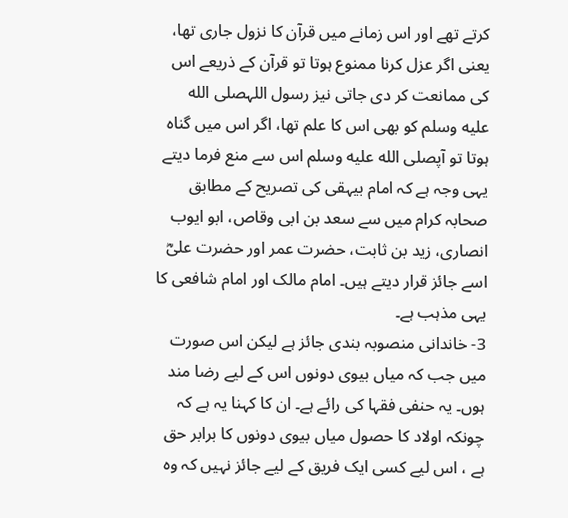کرتے تھے اور اس زمانے میں قرآن کا نزول جاری تھا، یعنی اگر عزل کرنا ممنوع ہوتا تو قرآن کے ذریعے اس کی ممانعت کر دی جاتی نیز رسول اللہصلى الله عليه وسلم کو بھی اس کا علم تھا، اگر اس میں گناہ ہوتا تو آپصلى الله عليه وسلم اس سے منع فرما دیتے یہی وجہ ہے کہ امام بیہقی کی تصریح کے مطابق صحابہ کرام میں سے سعد بن ابی وقاص، ابو ایوب انصاری، زید بن ثابت، حضرت عمر اور حضرت علیؓ اسے جائز قرار دیتے ہیں۔ امام مالک اور امام شافعی کا یہی مذہب ہے۔
3- خاندانی منصوبہ بندی جائز ہے لیکن اس صورت میں جب کہ میاں بیوی دونوں اس کے لیے رضا مند ہوں۔ یہ حنفی فقہا کی رائے ہے۔ ان کا کہنا یہ ہے کہ چونکہ اولاد کا حصول میاں بیوی دونوں کا برابر حق ہے ، اس لیے کسی ایک فریق کے لیے جائز نہیں کہ وہ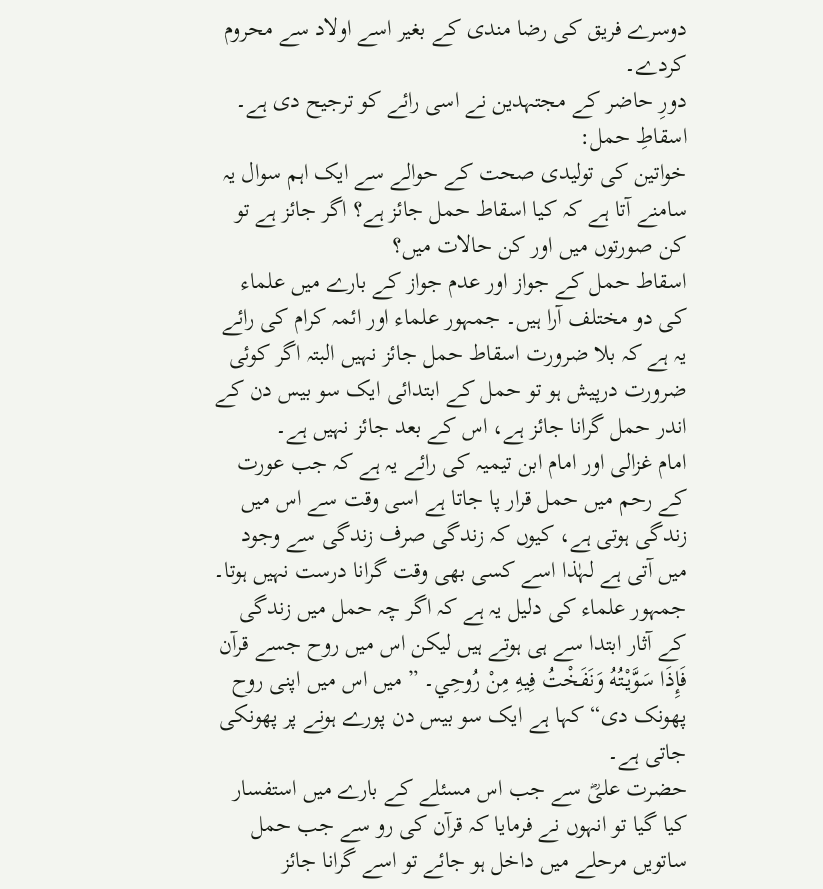دوسرے فریق کی رضا مندی کے بغیر اسے اولاد سے محروم کردے۔
دورِ حاضر کے مجتہدین نے اسی رائے کو ترجیح دی ہے۔
اسقاطِ حمل:
خواتین کی تولیدی صحت کے حوالے سے ایک اہم سوال یہ سامنے آتا ہے کہ کیا اسقاط حمل جائز ہے؟ اگر جائز ہے تو کن صورتوں میں اور کن حالات میں؟
اسقاط حمل کے جواز اور عدم جواز کے بارے میں علماء کی دو مختلف آرا ہیں۔ جمہور علماء اور ائمہ کرام کی رائے یہ ہے کہ بلا ضرورت اسقاط حمل جائز نہیں البتہ اگر کوئی ضرورت درپیش ہو تو حمل کے ابتدائی ایک سو بیس دن کے اندر حمل گرانا جائز ہے، اس کے بعد جائز نہیں ہے۔
امام غزالی اور امام ابن تیمیہ کی رائے یہ ہے کہ جب عورت کے رحم میں حمل قرار پا جاتا ہے اسی وقت سے اس میں زندگی ہوتی ہے، کیوں کہ زندگی صرف زندگی سے وجود میں آتی ہے لہٰذا اسے کسی بھی وقت گرانا درست نہیں ہوتا۔
جمہور علماء کی دلیل یہ ہے کہ اگر چہ حمل میں زندگی کے آثار ابتدا سے ہی ہوتے ہیں لیکن اس میں روح جسے قرآن فَإِذَا سَوَّيْتُهُ وَنَفَخْتُ فِيهِ مِنْ رُوحِي۔ ” میں اس میں اپنی روح پھونک دی“ کہا ہے ایک سو بیس دن پورے ہونے پر پھونکی جاتی ہے۔
حضرت علیؓ سے جب اس مسئلے کے بارے میں استفسار کیا گیا تو انہوں نے فرمایا کہ قرآن کی رو سے جب حمل ساتویں مرحلے میں داخل ہو جائے تو اسے گرانا جائز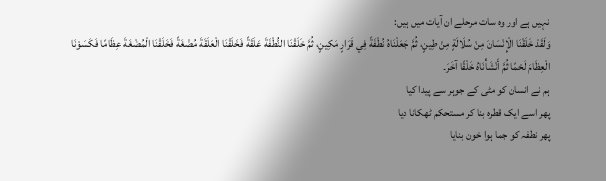نہیں ہے اور وہ سات مرحلے ان آیات میں ہیں:
وَلَقَدْ خَلَقْنَا الْإِنْسَانَ مِنْ سُلَالَةٍ مِنْ طِينٍ، ثُمَّ جَعَلْنَاهُ نُطْفَةً فِي قَرَارٍ مَكِينٍ، ثُمَّ خَلَقْنَا النُّطْفَةَ عَلَقَةً فَخَلَقْنَا الْعَلَقَةَ مُضْغَةً فَخَلَقْنَا الْمُضْغَةَ عِظَامًا فَكَسَوْنَا الْعِظَامَ لَحْمًا ثُمَّ أَنْشَأْنَاهُ خَلْقًا آخَرَ۔
ہم نے انسان کو مٹی کے جوہر سے پیدا کیا
پھر اسے ایک قطرہ بنا کر مستحکم ٹھکانا دیا
پھر نطفہ کو جما ہوا خون بنایا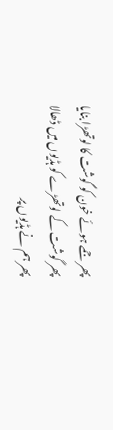پھر جمے ہوئے خون کو گوشت کا لوتھڑا بنایا
پھر گوشت کے لوتھڑے کو ہڈیوں میں ڈھالا
پھر ہم نے ہڈیوں پر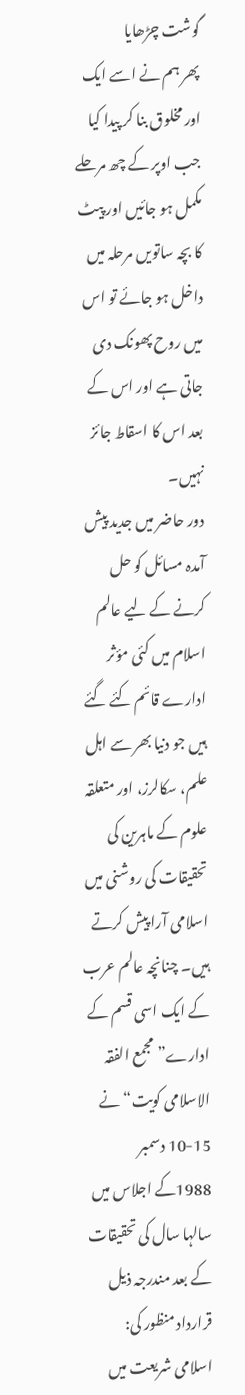گوشت چڑھایا
پھر ہم نے اسے ایک اور مخلوق بنا کر پیدا کیا
جب اوپر کے چھ مرحلے مکمل ہو جائیں اور پیٹ کا بچہ ساتویں مرحلہ میں داخل ہو جائے تو اس میں روح پھونک دی جاتی ہے اور اس کے بعد اس کا اسقاط جائز نہیں۔
دور حاضر میں جدید پیش آمدہ مسائل کو حل کرنے کے لیے عالم اسلام میں کئی مؤثر ادارے قائم کئے گئے ہیں جو دنیا بھر سے اہل علم، سکالرز، اور متعلقہ علوم کے ماہرین کی تحقیقات کی روشنی میں اسلامی آرا پیش کرتے ہیں۔ چنانچہ عالم عرب کے ایک اسی قسم کے ادارے”مجمع الفقہ الاسلامی کویت“ نے 15-10 دسمبر 1988کے اجلاس میں سالہا سال کی تحقیقات کے بعد مندرجہ ذیل قرارداد منظور کی:
اسلامی شریعت میں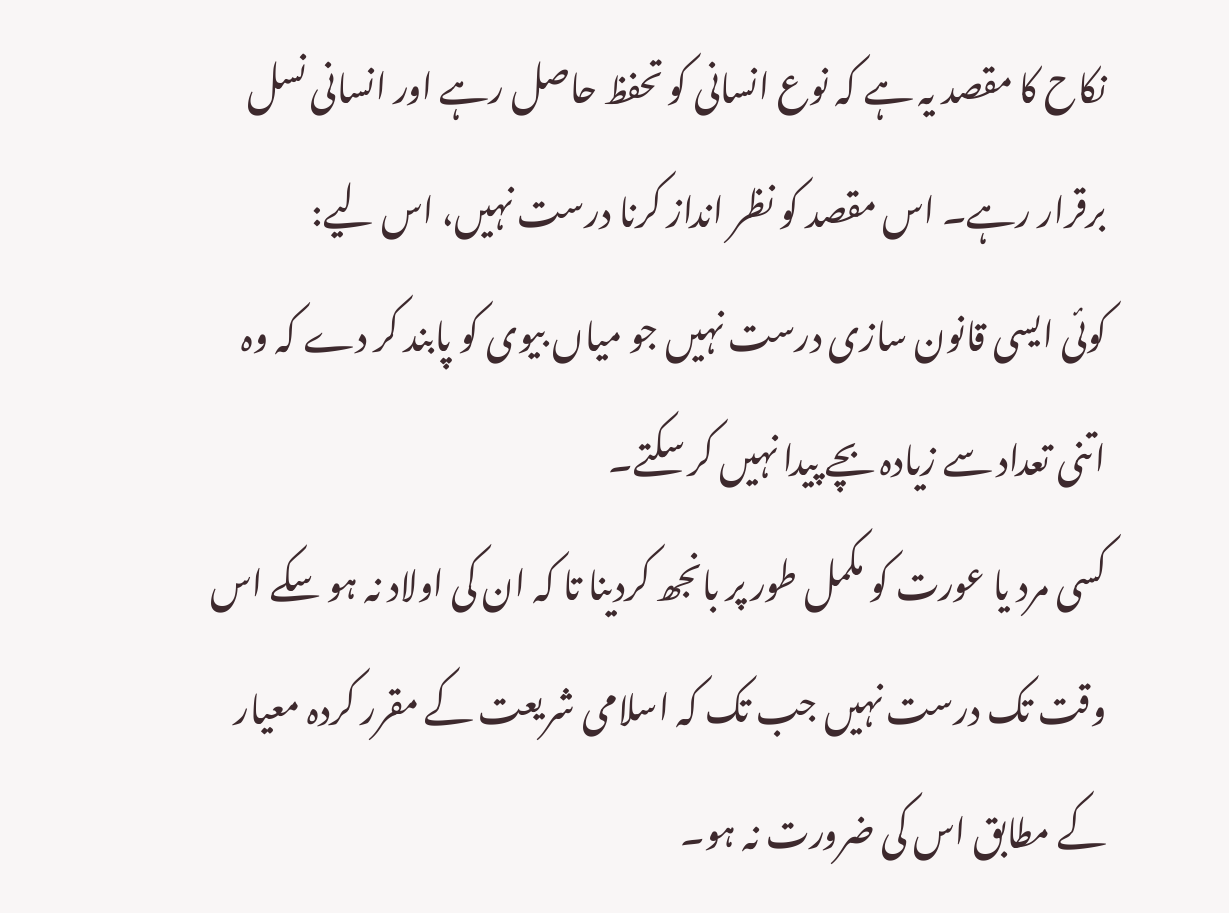نکاح کا مقصد یہ ہے کہ نوع انسانی کو تحفظ حاصل رہے اور انسانی نسل برقرار رہے۔ اس مقصد کو نظر انداز کرنا درست نہیں، اس لیے:
کوئی ایسی قانون سازی درست نہیں جو میاں بیوی کو پابند کر دے کہ وہ اتنی تعداد سے زیادہ بچے پیدا نہیں کر سکتے۔
کسی مرد یا عورت کو مکمل طور پر بانجھ کردینا تا کہ ان کی اولاد نہ ہو سکے اس وقت تک درست نہیں جب تک کہ اسلامی شریعت کے مقرر کردہ معیار کے مطابق اس کی ضرورت نہ ہو۔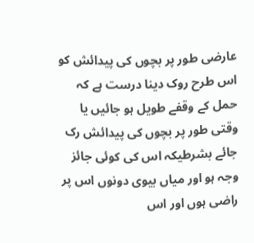عارضی طور پر بچوں کی پیدائش کو اس طرح روک دینا درست ہے کہ حمل کے وقفے طویل ہو جائیں یا وقتی طور پر بچوں کی پیدائش رک جائے بشرطیکہ اس کی کوئی جائز وجہ ہو اور میاں بیوی دونوں اس پر راضی ہوں اور اس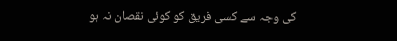کی وجہ سے کسی فریق کو کوئی نقصان نہ ہو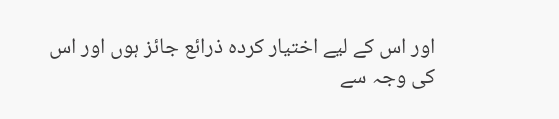اور اس کے لیے اختیار کردہ ذرائع جائز ہوں اور اس کی وجہ سے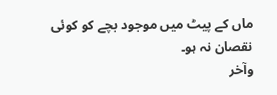ماں کے پیٹ میں موجود بچے کو کوئی نقصان نہ ہو۔
وآخر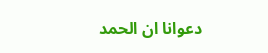دعوانا ان الحمد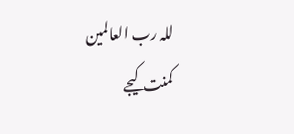للہ رب العالمین
کمنت کیجے